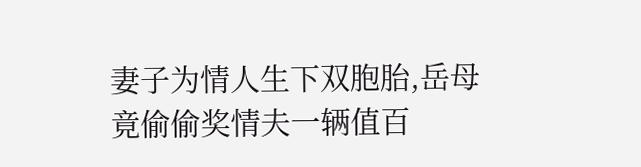妻子为情人生下双胞胎,岳母竟偷偷奖情夫一辆值百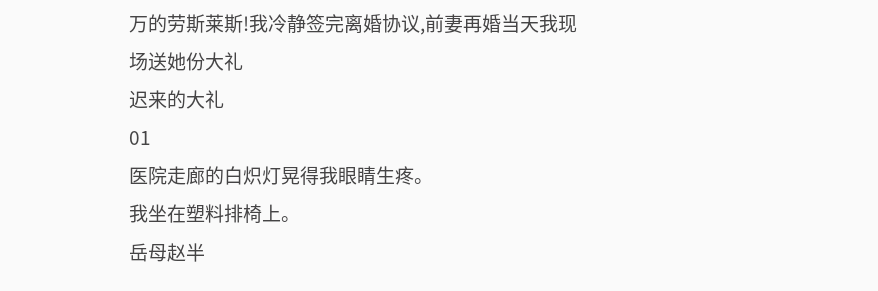万的劳斯莱斯!我冷静签完离婚协议,前妻再婚当天我现场送她份大礼
迟来的大礼
01
医院走廊的白炽灯晃得我眼睛生疼。
我坐在塑料排椅上。
岳母赵半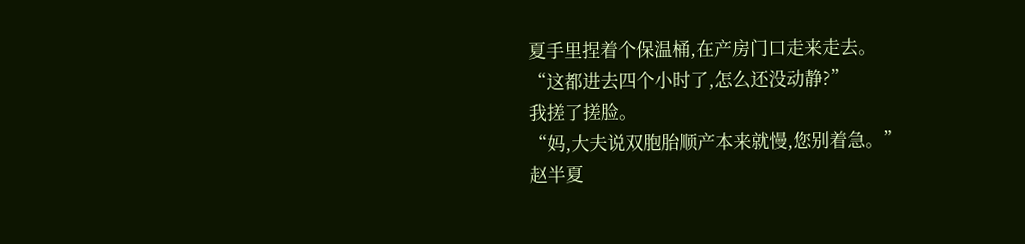夏手里捏着个保温桶,在产房门口走来走去。
“这都进去四个小时了,怎么还没动静?”
我搓了搓脸。
“妈,大夫说双胞胎顺产本来就慢,您别着急。”
赵半夏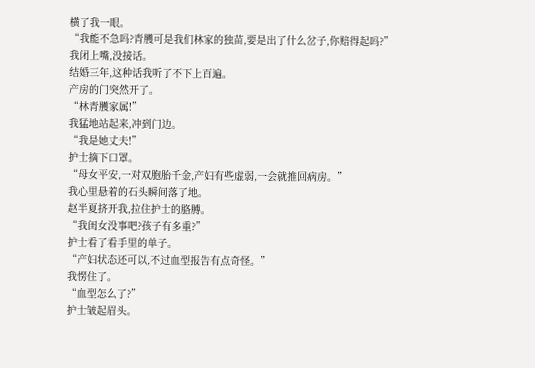横了我一眼。
“我能不急吗?青雘可是我们林家的独苗,要是出了什么岔子,你赔得起吗?”
我闭上嘴,没接话。
结婚三年,这种话我听了不下上百遍。
产房的门突然开了。
“林青雘家属!”
我猛地站起来,冲到门边。
“我是她丈夫!”
护士摘下口罩。
“母女平安,一对双胞胎千金,产妇有些虚弱,一会就推回病房。”
我心里悬着的石头瞬间落了地。
赵半夏挤开我,拉住护士的胳膊。
“我闺女没事吧?孩子有多重?”
护士看了看手里的单子。
“产妇状态还可以,不过血型报告有点奇怪。”
我愣住了。
“血型怎么了?”
护士皱起眉头。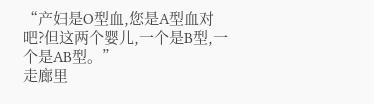“产妇是O型血,您是A型血对吧?但这两个婴儿,一个是B型,一个是AB型。”
走廊里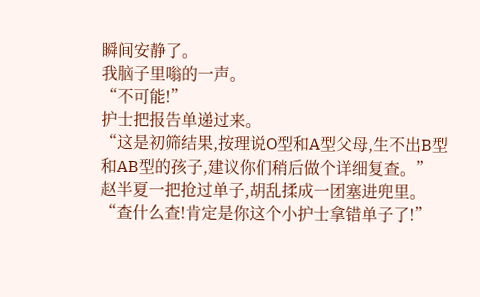瞬间安静了。
我脑子里嗡的一声。
“不可能!”
护士把报告单递过来。
“这是初筛结果,按理说O型和A型父母,生不出B型和AB型的孩子,建议你们稍后做个详细复查。”
赵半夏一把抢过单子,胡乱揉成一团塞进兜里。
“查什么查!肯定是你这个小护士拿错单子了!”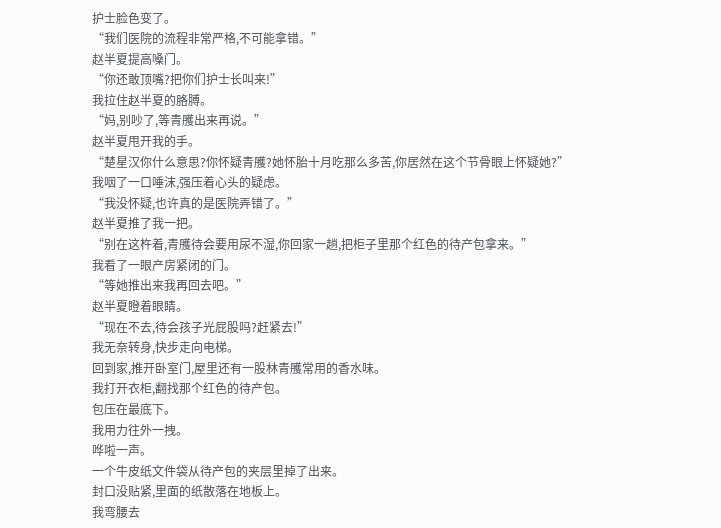护士脸色变了。
“我们医院的流程非常严格,不可能拿错。”
赵半夏提高嗓门。
“你还敢顶嘴?把你们护士长叫来!”
我拉住赵半夏的胳膊。
“妈,别吵了,等青雘出来再说。”
赵半夏甩开我的手。
“楚星汉你什么意思?你怀疑青雘?她怀胎十月吃那么多苦,你居然在这个节骨眼上怀疑她?”
我咽了一口唾沫,强压着心头的疑虑。
“我没怀疑,也许真的是医院弄错了。”
赵半夏推了我一把。
“别在这杵着,青雘待会要用尿不湿,你回家一趟,把柜子里那个红色的待产包拿来。”
我看了一眼产房紧闭的门。
“等她推出来我再回去吧。”
赵半夏瞪着眼睛。
“现在不去,待会孩子光屁股吗?赶紧去!”
我无奈转身,快步走向电梯。
回到家,推开卧室门,屋里还有一股林青雘常用的香水味。
我打开衣柜,翻找那个红色的待产包。
包压在最底下。
我用力往外一拽。
哗啦一声。
一个牛皮纸文件袋从待产包的夹层里掉了出来。
封口没贴紧,里面的纸散落在地板上。
我弯腰去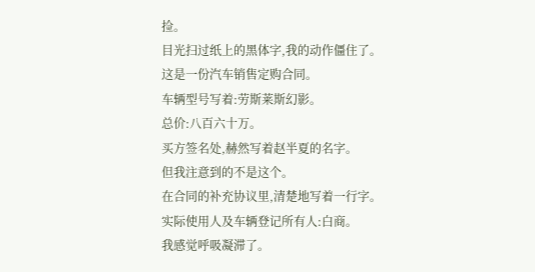捡。
目光扫过纸上的黑体字,我的动作僵住了。
这是一份汽车销售定购合同。
车辆型号写着:劳斯莱斯幻影。
总价:八百六十万。
买方签名处,赫然写着赵半夏的名字。
但我注意到的不是这个。
在合同的补充协议里,清楚地写着一行字。
实际使用人及车辆登记所有人:白商。
我感觉呼吸凝滞了。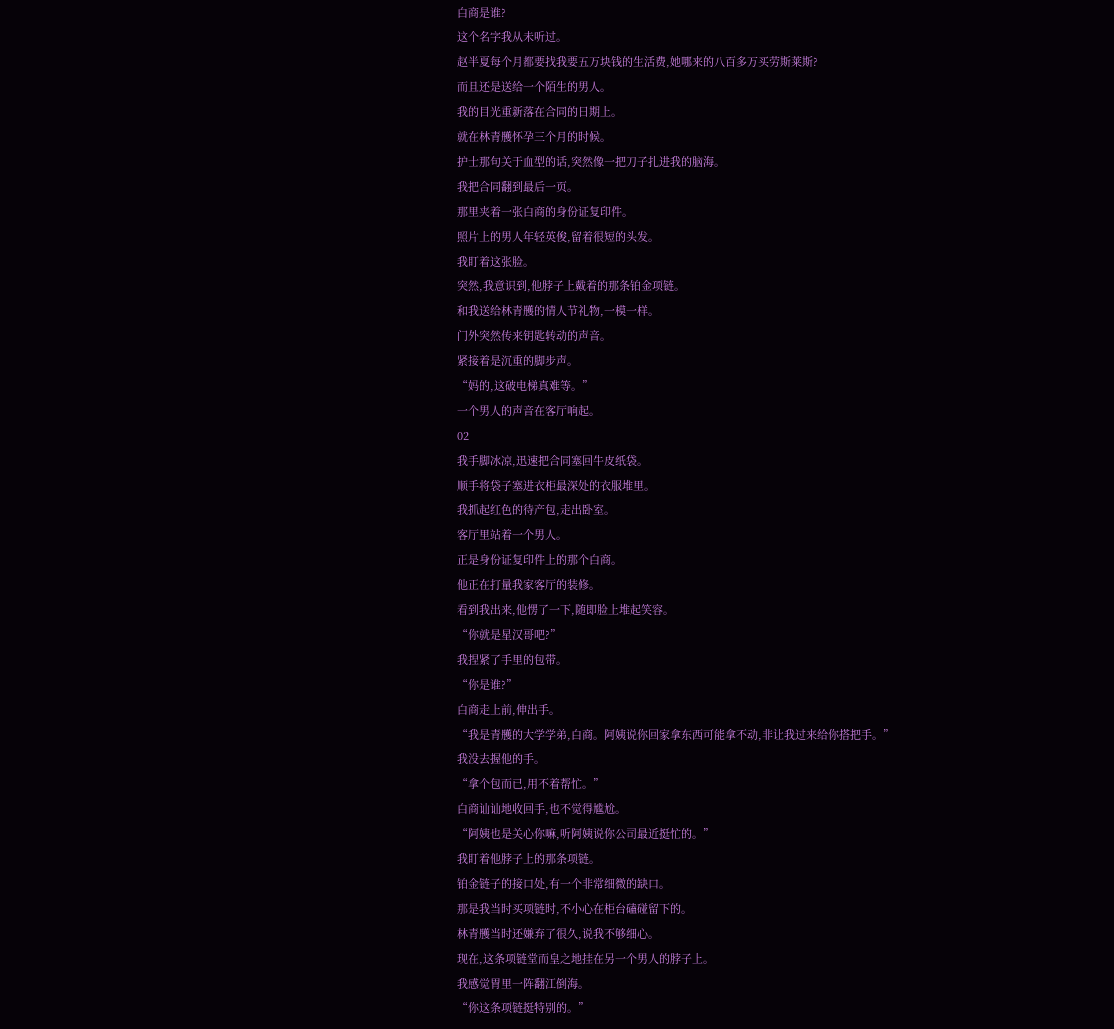白商是谁?
这个名字我从未听过。
赵半夏每个月都要找我要五万块钱的生活费,她哪来的八百多万买劳斯莱斯?
而且还是送给一个陌生的男人。
我的目光重新落在合同的日期上。
就在林青雘怀孕三个月的时候。
护士那句关于血型的话,突然像一把刀子扎进我的脑海。
我把合同翻到最后一页。
那里夹着一张白商的身份证复印件。
照片上的男人年轻英俊,留着很短的头发。
我盯着这张脸。
突然,我意识到,他脖子上戴着的那条铂金项链。
和我送给林青雘的情人节礼物,一模一样。
门外突然传来钥匙转动的声音。
紧接着是沉重的脚步声。
“妈的,这破电梯真难等。”
一个男人的声音在客厅响起。
02
我手脚冰凉,迅速把合同塞回牛皮纸袋。
顺手将袋子塞进衣柜最深处的衣服堆里。
我抓起红色的待产包,走出卧室。
客厅里站着一个男人。
正是身份证复印件上的那个白商。
他正在打量我家客厅的装修。
看到我出来,他愣了一下,随即脸上堆起笑容。
“你就是星汉哥吧?”
我捏紧了手里的包带。
“你是谁?”
白商走上前,伸出手。
“我是青雘的大学学弟,白商。阿姨说你回家拿东西可能拿不动,非让我过来给你搭把手。”
我没去握他的手。
“拿个包而已,用不着帮忙。”
白商讪讪地收回手,也不觉得尴尬。
“阿姨也是关心你嘛,听阿姨说你公司最近挺忙的。”
我盯着他脖子上的那条项链。
铂金链子的接口处,有一个非常细微的缺口。
那是我当时买项链时,不小心在柜台磕碰留下的。
林青雘当时还嫌弃了很久,说我不够细心。
现在,这条项链堂而皇之地挂在另一个男人的脖子上。
我感觉胃里一阵翻江倒海。
“你这条项链挺特别的。”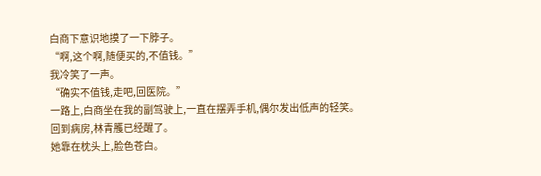白商下意识地摸了一下脖子。
“啊,这个啊,随便买的,不值钱。”
我冷笑了一声。
“确实不值钱,走吧,回医院。”
一路上,白商坐在我的副驾驶上,一直在摆弄手机,偶尔发出低声的轻笑。
回到病房,林青雘已经醒了。
她靠在枕头上,脸色苍白。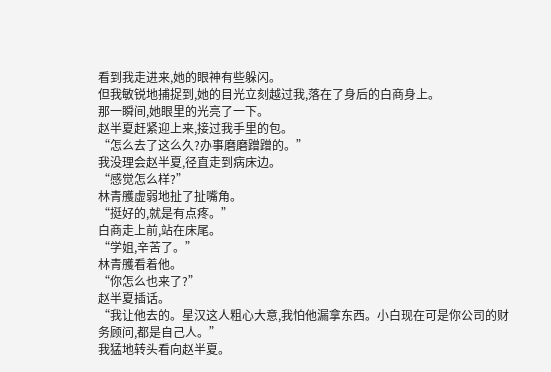看到我走进来,她的眼神有些躲闪。
但我敏锐地捕捉到,她的目光立刻越过我,落在了身后的白商身上。
那一瞬间,她眼里的光亮了一下。
赵半夏赶紧迎上来,接过我手里的包。
“怎么去了这么久?办事磨磨蹭蹭的。”
我没理会赵半夏,径直走到病床边。
“感觉怎么样?”
林青雘虚弱地扯了扯嘴角。
“挺好的,就是有点疼。”
白商走上前,站在床尾。
“学姐,辛苦了。”
林青雘看着他。
“你怎么也来了?”
赵半夏插话。
“我让他去的。星汉这人粗心大意,我怕他漏拿东西。小白现在可是你公司的财务顾问,都是自己人。”
我猛地转头看向赵半夏。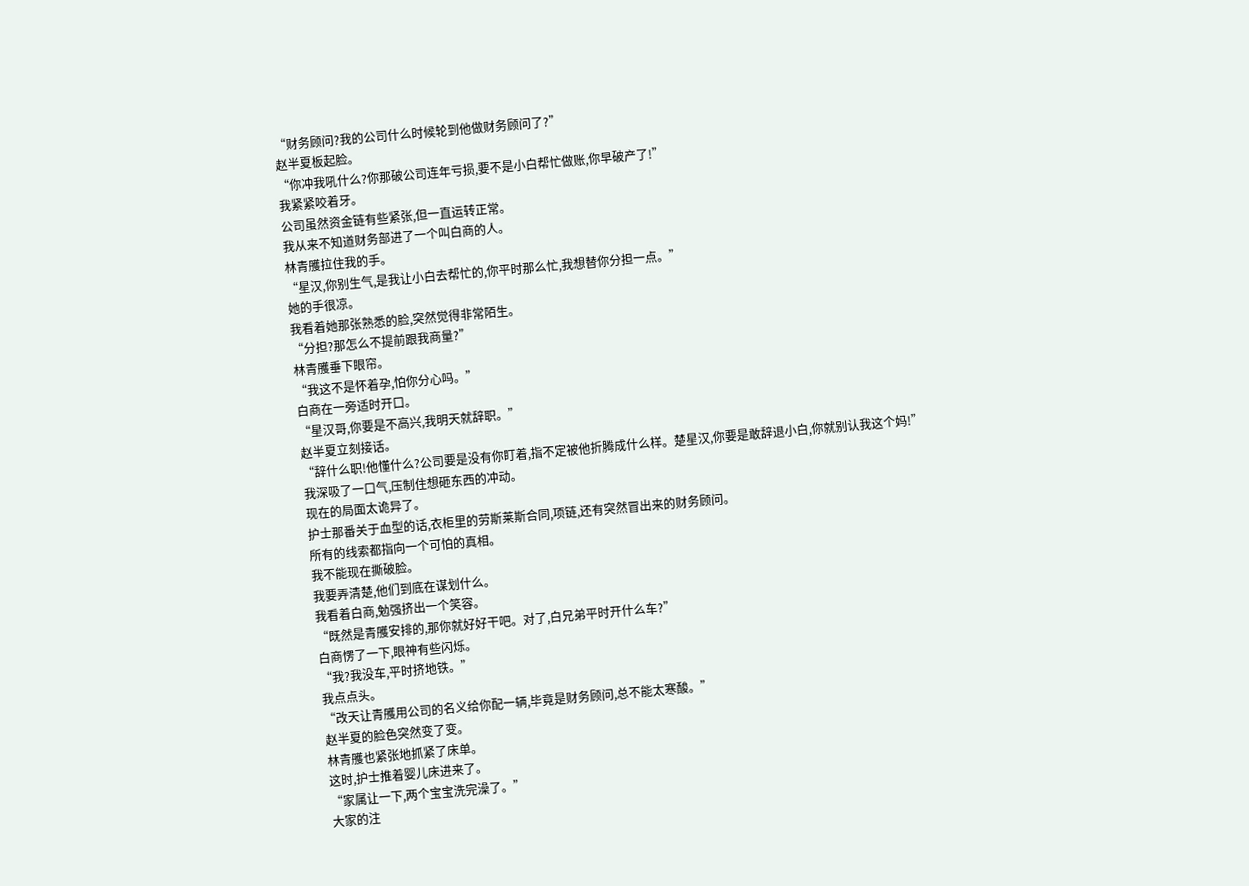“财务顾问?我的公司什么时候轮到他做财务顾问了?”
赵半夏板起脸。
“你冲我吼什么?你那破公司连年亏损,要不是小白帮忙做账,你早破产了!”
我紧紧咬着牙。
公司虽然资金链有些紧张,但一直运转正常。
我从来不知道财务部进了一个叫白商的人。
林青雘拉住我的手。
“星汉,你别生气,是我让小白去帮忙的,你平时那么忙,我想替你分担一点。”
她的手很凉。
我看着她那张熟悉的脸,突然觉得非常陌生。
“分担?那怎么不提前跟我商量?”
林青雘垂下眼帘。
“我这不是怀着孕,怕你分心吗。”
白商在一旁适时开口。
“星汉哥,你要是不高兴,我明天就辞职。”
赵半夏立刻接话。
“辞什么职!他懂什么?公司要是没有你盯着,指不定被他折腾成什么样。楚星汉,你要是敢辞退小白,你就别认我这个妈!”
我深吸了一口气,压制住想砸东西的冲动。
现在的局面太诡异了。
护士那番关于血型的话,衣柜里的劳斯莱斯合同,项链,还有突然冒出来的财务顾问。
所有的线索都指向一个可怕的真相。
我不能现在撕破脸。
我要弄清楚,他们到底在谋划什么。
我看着白商,勉强挤出一个笑容。
“既然是青雘安排的,那你就好好干吧。对了,白兄弟平时开什么车?”
白商愣了一下,眼神有些闪烁。
“我?我没车,平时挤地铁。”
我点点头。
“改天让青雘用公司的名义给你配一辆,毕竟是财务顾问,总不能太寒酸。”
赵半夏的脸色突然变了变。
林青雘也紧张地抓紧了床单。
这时,护士推着婴儿床进来了。
“家属让一下,两个宝宝洗完澡了。”
大家的注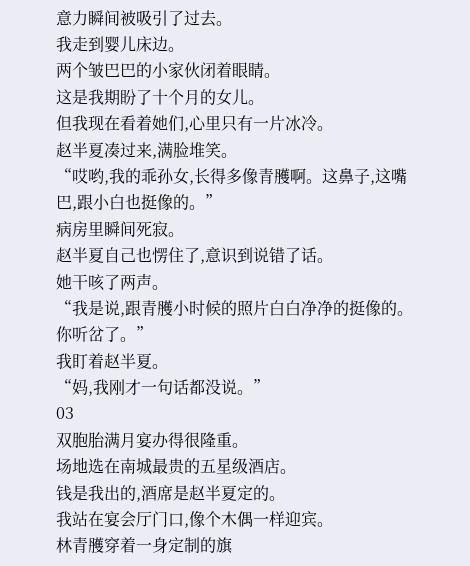意力瞬间被吸引了过去。
我走到婴儿床边。
两个皱巴巴的小家伙闭着眼睛。
这是我期盼了十个月的女儿。
但我现在看着她们,心里只有一片冰冷。
赵半夏凑过来,满脸堆笑。
“哎哟,我的乖孙女,长得多像青雘啊。这鼻子,这嘴巴,跟小白也挺像的。”
病房里瞬间死寂。
赵半夏自己也愣住了,意识到说错了话。
她干咳了两声。
“我是说,跟青雘小时候的照片白白净净的挺像的。你听岔了。”
我盯着赵半夏。
“妈,我刚才一句话都没说。”
03
双胞胎满月宴办得很隆重。
场地选在南城最贵的五星级酒店。
钱是我出的,酒席是赵半夏定的。
我站在宴会厅门口,像个木偶一样迎宾。
林青雘穿着一身定制的旗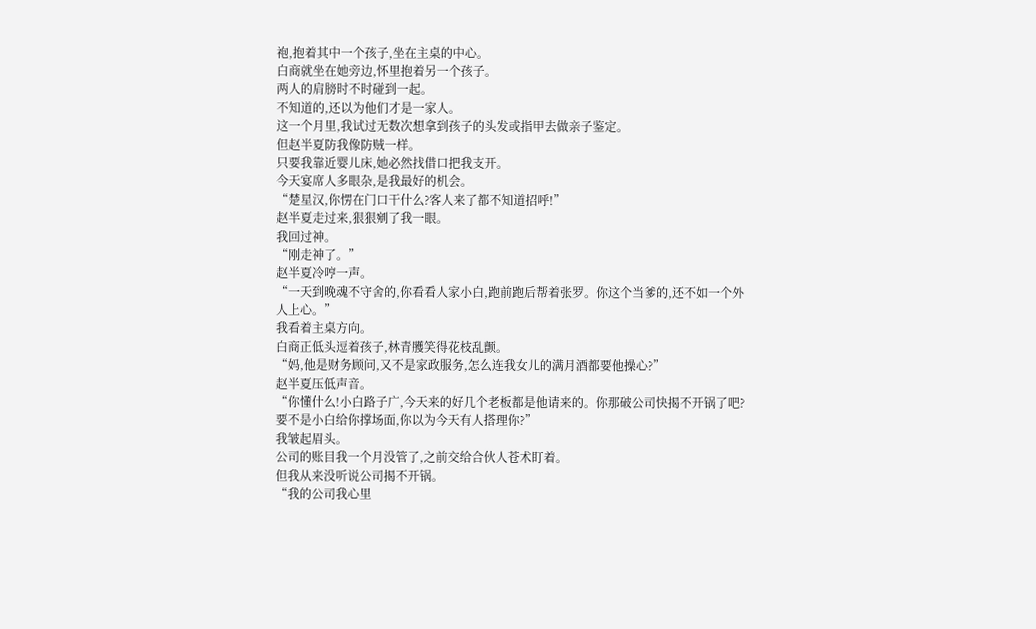袍,抱着其中一个孩子,坐在主桌的中心。
白商就坐在她旁边,怀里抱着另一个孩子。
两人的肩膀时不时碰到一起。
不知道的,还以为他们才是一家人。
这一个月里,我试过无数次想拿到孩子的头发或指甲去做亲子鉴定。
但赵半夏防我像防贼一样。
只要我靠近婴儿床,她必然找借口把我支开。
今天宴席人多眼杂,是我最好的机会。
“楚星汉,你愣在门口干什么?客人来了都不知道招呼!”
赵半夏走过来,狠狠剜了我一眼。
我回过神。
“刚走神了。”
赵半夏冷哼一声。
“一天到晚魂不守舍的,你看看人家小白,跑前跑后帮着张罗。你这个当爹的,还不如一个外人上心。”
我看着主桌方向。
白商正低头逗着孩子,林青雘笑得花枝乱颤。
“妈,他是财务顾问,又不是家政服务,怎么连我女儿的满月酒都要他操心?”
赵半夏压低声音。
“你懂什么!小白路子广,今天来的好几个老板都是他请来的。你那破公司快揭不开锅了吧?要不是小白给你撑场面,你以为今天有人搭理你?”
我皱起眉头。
公司的账目我一个月没管了,之前交给合伙人苍术盯着。
但我从来没听说公司揭不开锅。
“我的公司我心里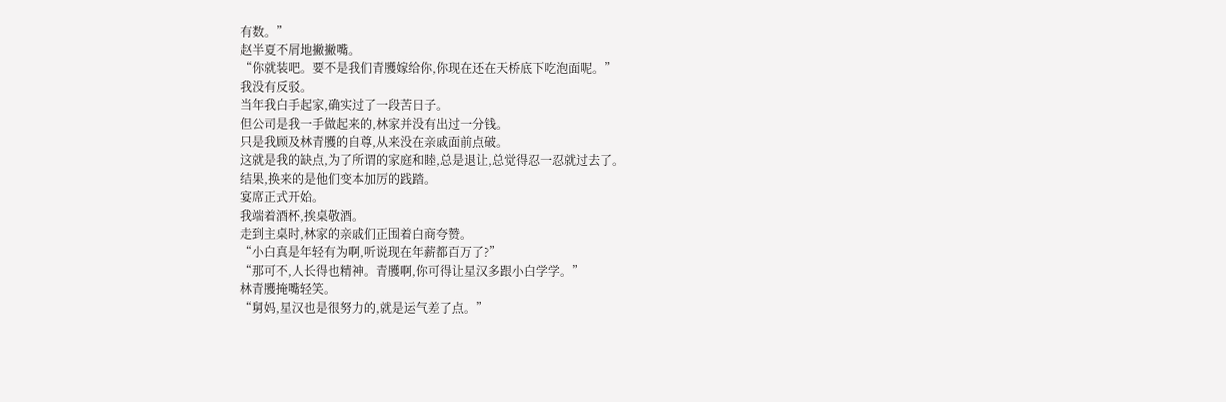有数。”
赵半夏不屑地撇撇嘴。
“你就装吧。要不是我们青雘嫁给你,你现在还在天桥底下吃泡面呢。”
我没有反驳。
当年我白手起家,确实过了一段苦日子。
但公司是我一手做起来的,林家并没有出过一分钱。
只是我顾及林青雘的自尊,从来没在亲戚面前点破。
这就是我的缺点,为了所谓的家庭和睦,总是退让,总觉得忍一忍就过去了。
结果,换来的是他们变本加厉的践踏。
宴席正式开始。
我端着酒杯,挨桌敬酒。
走到主桌时,林家的亲戚们正围着白商夸赞。
“小白真是年轻有为啊,听说现在年薪都百万了?”
“那可不,人长得也精神。青雘啊,你可得让星汉多跟小白学学。”
林青雘掩嘴轻笑。
“舅妈,星汉也是很努力的,就是运气差了点。”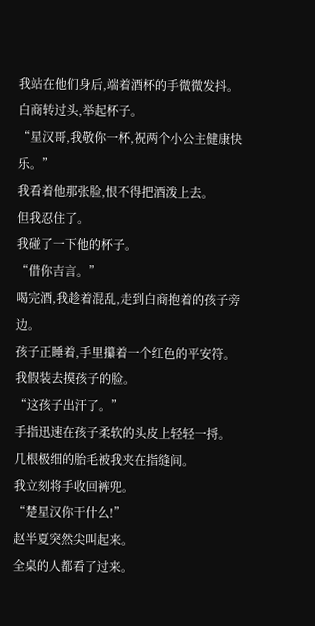我站在他们身后,端着酒杯的手微微发抖。
白商转过头,举起杯子。
“星汉哥,我敬你一杯,祝两个小公主健康快乐。”
我看着他那张脸,恨不得把酒泼上去。
但我忍住了。
我碰了一下他的杯子。
“借你吉言。”
喝完酒,我趁着混乱,走到白商抱着的孩子旁边。
孩子正睡着,手里攥着一个红色的平安符。
我假装去摸孩子的脸。
“这孩子出汗了。”
手指迅速在孩子柔软的头皮上轻轻一捋。
几根极细的胎毛被我夹在指缝间。
我立刻将手收回裤兜。
“楚星汉你干什么!”
赵半夏突然尖叫起来。
全桌的人都看了过来。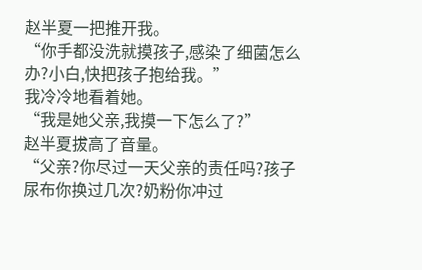赵半夏一把推开我。
“你手都没洗就摸孩子,感染了细菌怎么办?小白,快把孩子抱给我。”
我冷冷地看着她。
“我是她父亲,我摸一下怎么了?”
赵半夏拔高了音量。
“父亲?你尽过一天父亲的责任吗?孩子尿布你换过几次?奶粉你冲过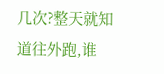几次?整天就知道往外跑,谁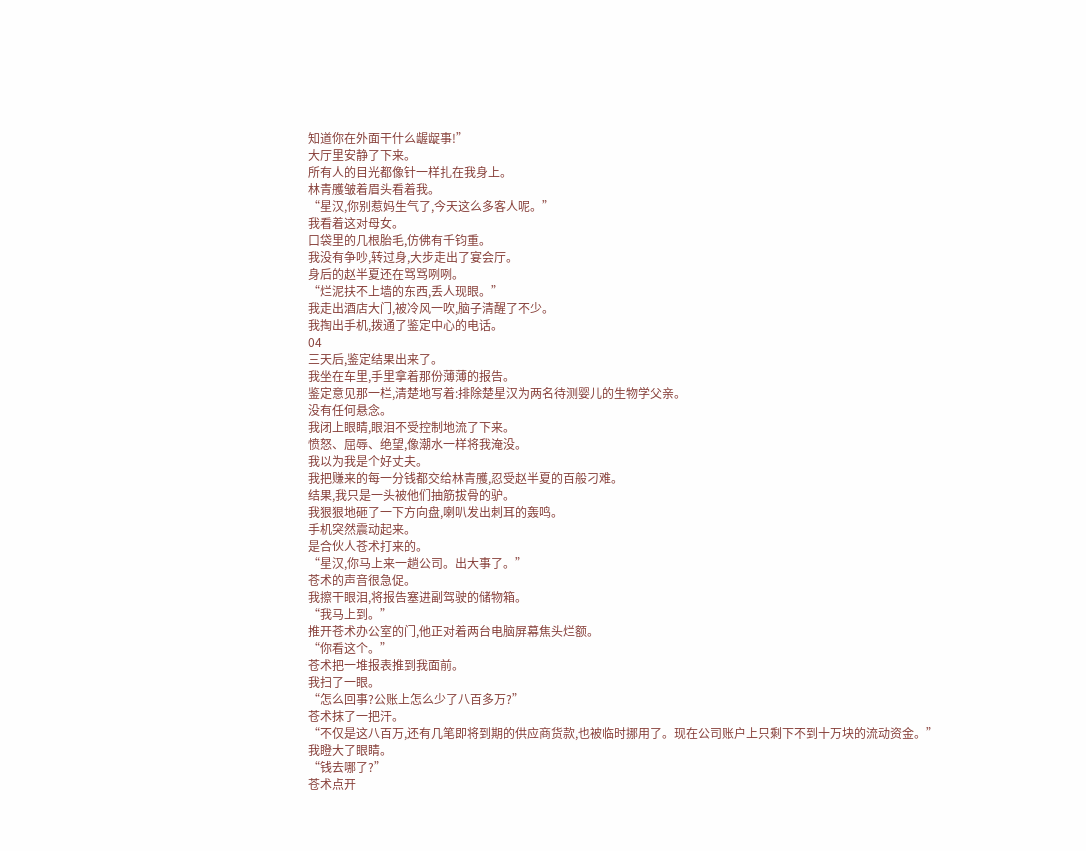知道你在外面干什么龌龊事!”
大厅里安静了下来。
所有人的目光都像针一样扎在我身上。
林青雘皱着眉头看着我。
“星汉,你别惹妈生气了,今天这么多客人呢。”
我看着这对母女。
口袋里的几根胎毛,仿佛有千钧重。
我没有争吵,转过身,大步走出了宴会厅。
身后的赵半夏还在骂骂咧咧。
“烂泥扶不上墙的东西,丢人现眼。”
我走出酒店大门,被冷风一吹,脑子清醒了不少。
我掏出手机,拨通了鉴定中心的电话。
04
三天后,鉴定结果出来了。
我坐在车里,手里拿着那份薄薄的报告。
鉴定意见那一栏,清楚地写着:排除楚星汉为两名待测婴儿的生物学父亲。
没有任何悬念。
我闭上眼睛,眼泪不受控制地流了下来。
愤怒、屈辱、绝望,像潮水一样将我淹没。
我以为我是个好丈夫。
我把赚来的每一分钱都交给林青雘,忍受赵半夏的百般刁难。
结果,我只是一头被他们抽筋拔骨的驴。
我狠狠地砸了一下方向盘,喇叭发出刺耳的轰鸣。
手机突然震动起来。
是合伙人苍术打来的。
“星汉,你马上来一趟公司。出大事了。”
苍术的声音很急促。
我擦干眼泪,将报告塞进副驾驶的储物箱。
“我马上到。”
推开苍术办公室的门,他正对着两台电脑屏幕焦头烂额。
“你看这个。”
苍术把一堆报表推到我面前。
我扫了一眼。
“怎么回事?公账上怎么少了八百多万?”
苍术抹了一把汗。
“不仅是这八百万,还有几笔即将到期的供应商货款,也被临时挪用了。现在公司账户上只剩下不到十万块的流动资金。”
我瞪大了眼睛。
“钱去哪了?”
苍术点开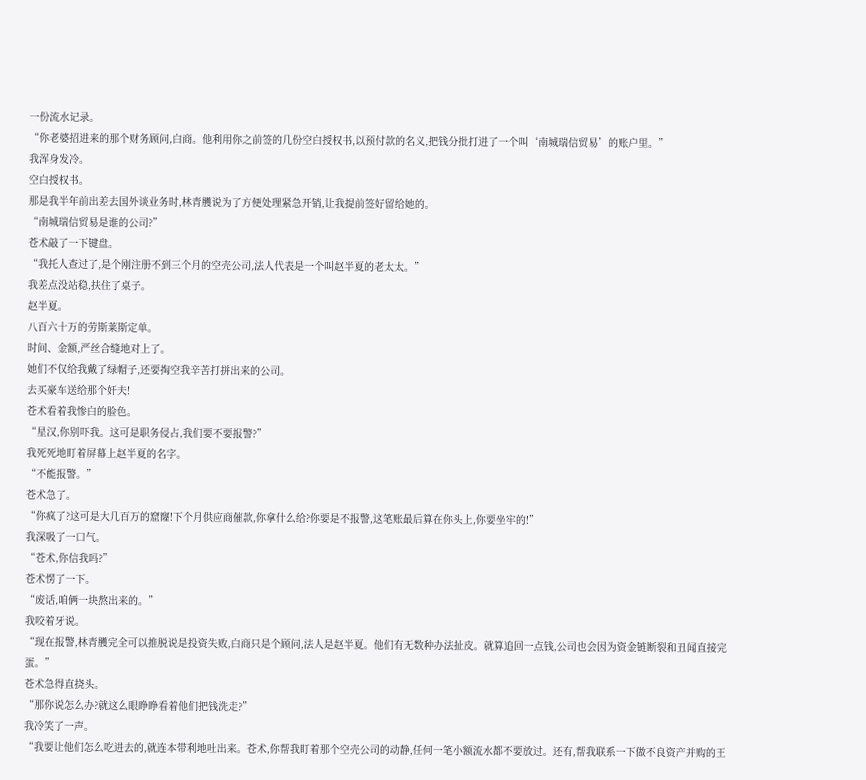一份流水记录。
“你老婆招进来的那个财务顾问,白商。他利用你之前签的几份空白授权书,以预付款的名义,把钱分批打进了一个叫‘南城瑞信贸易’的账户里。”
我浑身发冷。
空白授权书。
那是我半年前出差去国外谈业务时,林青雘说为了方便处理紧急开销,让我提前签好留给她的。
“南城瑞信贸易是谁的公司?”
苍术敲了一下键盘。
“我托人查过了,是个刚注册不到三个月的空壳公司,法人代表是一个叫赵半夏的老太太。”
我差点没站稳,扶住了桌子。
赵半夏。
八百六十万的劳斯莱斯定单。
时间、金额,严丝合缝地对上了。
她们不仅给我戴了绿帽子,还要掏空我辛苦打拼出来的公司。
去买豪车送给那个奸夫!
苍术看着我惨白的脸色。
“星汉,你别吓我。这可是职务侵占,我们要不要报警?”
我死死地盯着屏幕上赵半夏的名字。
“不能报警。”
苍术急了。
“你疯了?这可是大几百万的窟窿!下个月供应商催款,你拿什么给?你要是不报警,这笔账最后算在你头上,你要坐牢的!”
我深吸了一口气。
“苍术,你信我吗?”
苍术愣了一下。
“废话,咱俩一块熬出来的。”
我咬着牙说。
“现在报警,林青雘完全可以推脱说是投资失败,白商只是个顾问,法人是赵半夏。他们有无数种办法扯皮。就算追回一点钱,公司也会因为资金链断裂和丑闻直接完蛋。”
苍术急得直挠头。
“那你说怎么办?就这么眼睁睁看着他们把钱洗走?”
我冷笑了一声。
“我要让他们怎么吃进去的,就连本带利地吐出来。苍术,你帮我盯着那个空壳公司的动静,任何一笔小额流水都不要放过。还有,帮我联系一下做不良资产并购的王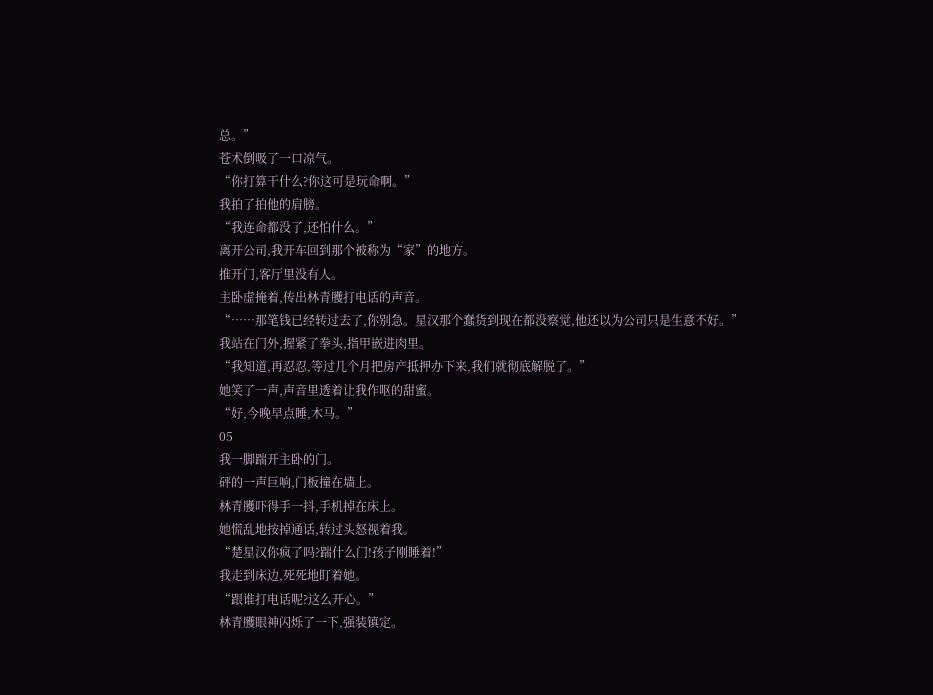总。”
苍术倒吸了一口凉气。
“你打算干什么?你这可是玩命啊。”
我拍了拍他的肩膀。
“我连命都没了,还怕什么。”
离开公司,我开车回到那个被称为“家”的地方。
推开门,客厅里没有人。
主卧虚掩着,传出林青雘打电话的声音。
“……那笔钱已经转过去了,你别急。星汉那个蠢货到现在都没察觉,他还以为公司只是生意不好。”
我站在门外,握紧了拳头,指甲嵌进肉里。
“我知道,再忍忍,等过几个月把房产抵押办下来,我们就彻底解脱了。”
她笑了一声,声音里透着让我作呕的甜蜜。
“好,今晚早点睡,木马。”
05
我一脚踹开主卧的门。
砰的一声巨响,门板撞在墙上。
林青雘吓得手一抖,手机掉在床上。
她慌乱地按掉通话,转过头怒视着我。
“楚星汉你疯了吗?踹什么门!孩子刚睡着!”
我走到床边,死死地盯着她。
“跟谁打电话呢?这么开心。”
林青雘眼神闪烁了一下,强装镇定。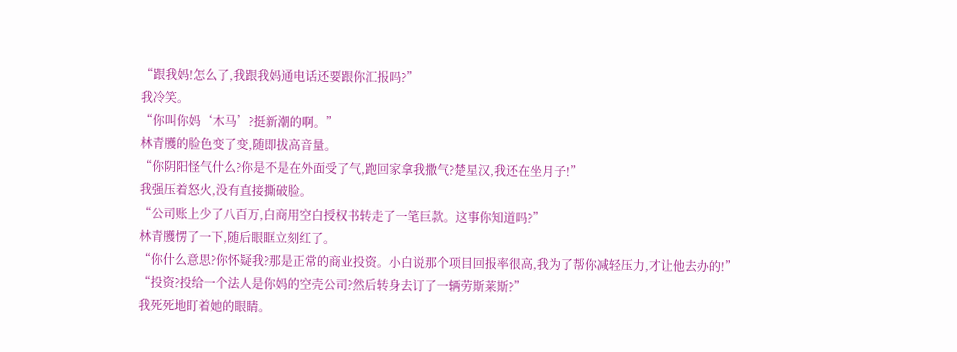“跟我妈!怎么了,我跟我妈通电话还要跟你汇报吗?”
我冷笑。
“你叫你妈‘木马’?挺新潮的啊。”
林青雘的脸色变了变,随即拔高音量。
“你阴阳怪气什么?你是不是在外面受了气,跑回家拿我撒气?楚星汉,我还在坐月子!”
我强压着怒火,没有直接撕破脸。
“公司账上少了八百万,白商用空白授权书转走了一笔巨款。这事你知道吗?”
林青雘愣了一下,随后眼眶立刻红了。
“你什么意思?你怀疑我?那是正常的商业投资。小白说那个项目回报率很高,我为了帮你减轻压力,才让他去办的!”
“投资?投给一个法人是你妈的空壳公司?然后转身去订了一辆劳斯莱斯?”
我死死地盯着她的眼睛。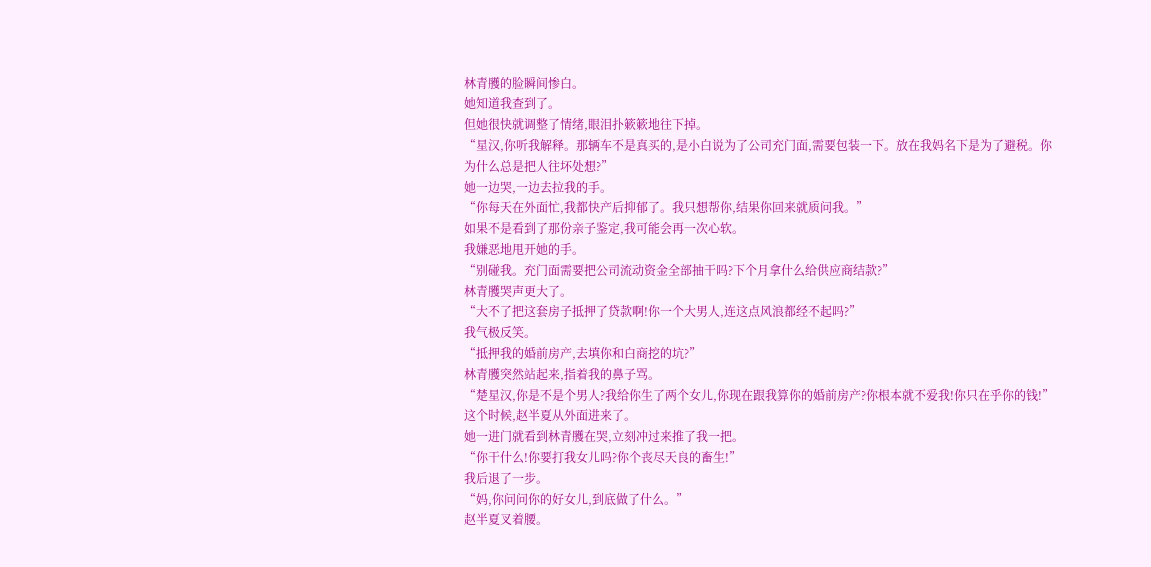林青雘的脸瞬间惨白。
她知道我查到了。
但她很快就调整了情绪,眼泪扑簌簌地往下掉。
“星汉,你听我解释。那辆车不是真买的,是小白说为了公司充门面,需要包装一下。放在我妈名下是为了避税。你为什么总是把人往坏处想?”
她一边哭,一边去拉我的手。
“你每天在外面忙,我都快产后抑郁了。我只想帮你,结果你回来就质问我。”
如果不是看到了那份亲子鉴定,我可能会再一次心软。
我嫌恶地甩开她的手。
“别碰我。充门面需要把公司流动资金全部抽干吗?下个月拿什么给供应商结款?”
林青雘哭声更大了。
“大不了把这套房子抵押了贷款啊!你一个大男人,连这点风浪都经不起吗?”
我气极反笑。
“抵押我的婚前房产,去填你和白商挖的坑?”
林青雘突然站起来,指着我的鼻子骂。
“楚星汉,你是不是个男人?我给你生了两个女儿,你现在跟我算你的婚前房产?你根本就不爱我!你只在乎你的钱!”
这个时候,赵半夏从外面进来了。
她一进门就看到林青雘在哭,立刻冲过来推了我一把。
“你干什么!你要打我女儿吗?你个丧尽天良的畜生!”
我后退了一步。
“妈,你问问你的好女儿,到底做了什么。”
赵半夏叉着腰。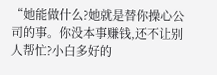“她能做什么?她就是替你操心公司的事。你没本事赚钱,还不让别人帮忙?小白多好的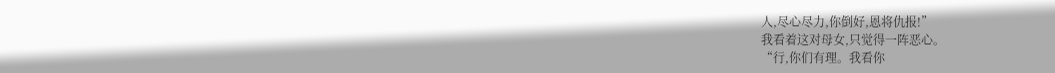人,尽心尽力,你倒好,恩将仇报!”
我看着这对母女,只觉得一阵恶心。
“行,你们有理。我看你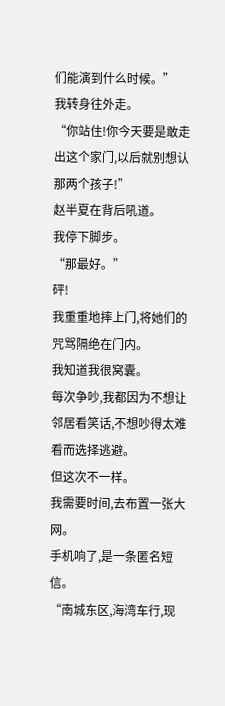们能演到什么时候。”
我转身往外走。
“你站住!你今天要是敢走出这个家门,以后就别想认那两个孩子!”
赵半夏在背后吼道。
我停下脚步。
“那最好。”
砰!
我重重地摔上门,将她们的咒骂隔绝在门内。
我知道我很窝囊。
每次争吵,我都因为不想让邻居看笑话,不想吵得太难看而选择逃避。
但这次不一样。
我需要时间,去布置一张大网。
手机响了,是一条匿名短信。
“南城东区,海湾车行,现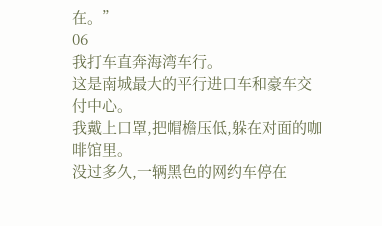在。”
06
我打车直奔海湾车行。
这是南城最大的平行进口车和豪车交付中心。
我戴上口罩,把帽檐压低,躲在对面的咖啡馆里。
没过多久,一辆黑色的网约车停在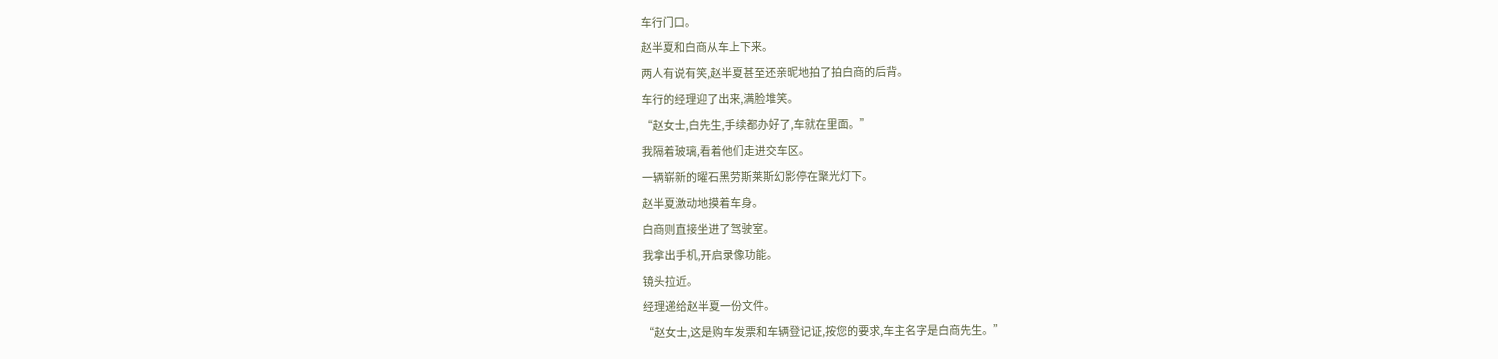车行门口。
赵半夏和白商从车上下来。
两人有说有笑,赵半夏甚至还亲昵地拍了拍白商的后背。
车行的经理迎了出来,满脸堆笑。
“赵女士,白先生,手续都办好了,车就在里面。”
我隔着玻璃,看着他们走进交车区。
一辆崭新的曜石黑劳斯莱斯幻影停在聚光灯下。
赵半夏激动地摸着车身。
白商则直接坐进了驾驶室。
我拿出手机,开启录像功能。
镜头拉近。
经理递给赵半夏一份文件。
“赵女士,这是购车发票和车辆登记证,按您的要求,车主名字是白商先生。”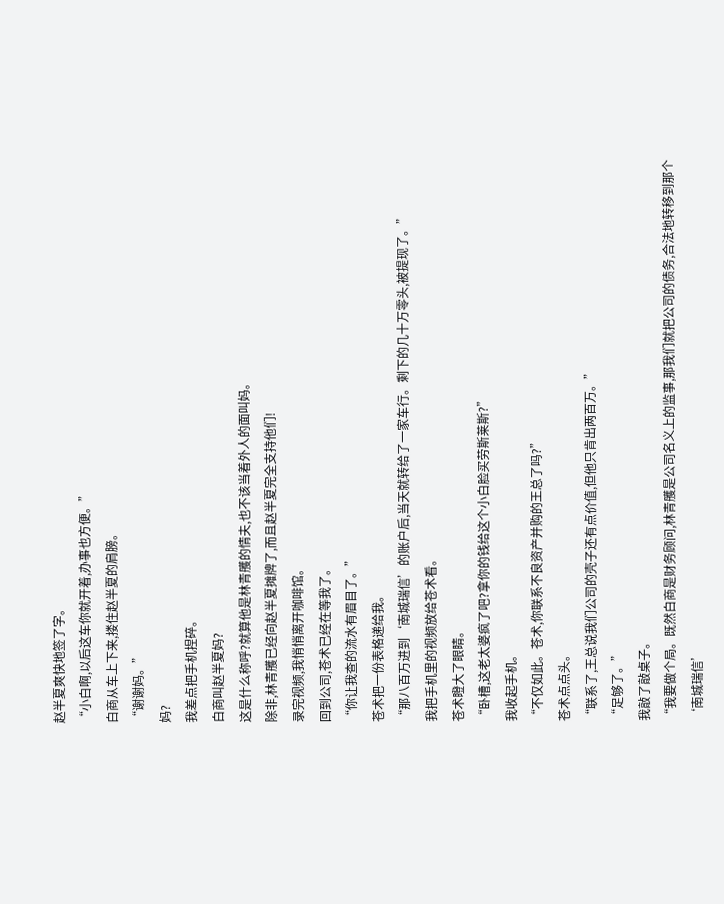赵半夏爽快地签了字。
“小白啊,以后这车你就开着,办事也方便。”
白商从车上下来,搂住赵半夏的肩膀。
“谢谢妈。”
妈?
我差点把手机捏碎。
白商叫赵半夏妈?
这是什么称呼?就算他是林青雘的情夫,也不该当着外人的面叫妈。
除非,林青雘已经向赵半夏摊牌了,而且赵半夏完全支持他们!
录完视频,我悄悄离开咖啡馆。
回到公司,苍术已经在等我了。
“你让我查的流水有眉目了。”
苍术把一份表格递给我。
“那八百万进到‘南城瑞信’的账户后,当天就转给了一家车行。剩下的几十万零头,被提现了。”
我把手机里的视频放给苍术看。
苍术瞪大了眼睛。
“卧槽,这老太婆疯了吧?拿你的钱给这个小白脸买劳斯莱斯?”
我收起手机。
“不仅如此。苍术,你联系不良资产并购的王总了吗?”
苍术点点头。
“联系了,王总说我们公司的壳子还有点价值,但他只肯出两百万。”
“足够了。”
我敲了敲桌子。
“我要做个局。既然白商是财务顾问,林青雘是公司名义上的监事,那我们就把公司的债务,合法地转移到那个‘南城瑞信’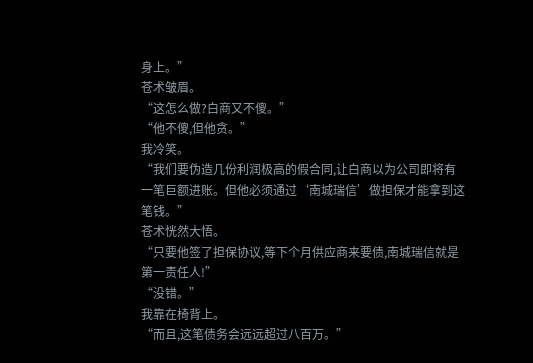身上。”
苍术皱眉。
“这怎么做?白商又不傻。”
“他不傻,但他贪。”
我冷笑。
“我们要伪造几份利润极高的假合同,让白商以为公司即将有一笔巨额进账。但他必须通过‘南城瑞信’做担保才能拿到这笔钱。”
苍术恍然大悟。
“只要他签了担保协议,等下个月供应商来要债,南城瑞信就是第一责任人!”
“没错。”
我靠在椅背上。
“而且,这笔债务会远远超过八百万。”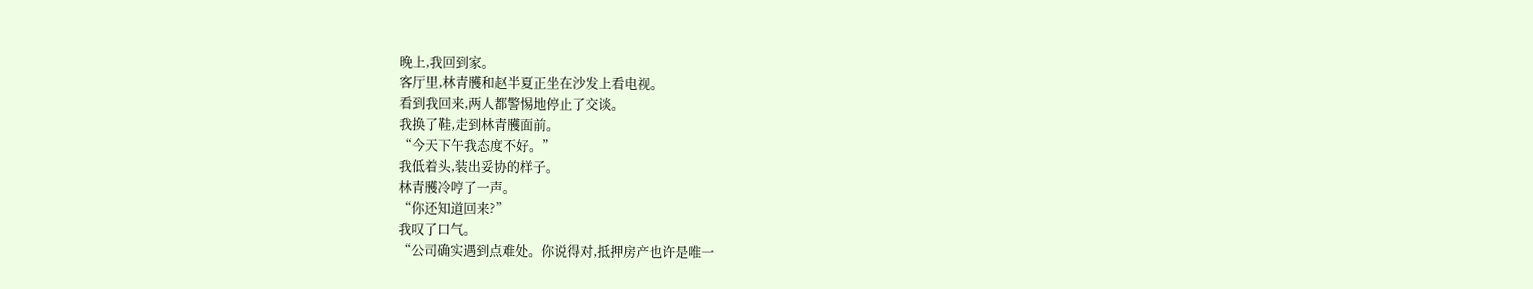晚上,我回到家。
客厅里,林青雘和赵半夏正坐在沙发上看电视。
看到我回来,两人都警惕地停止了交谈。
我换了鞋,走到林青雘面前。
“今天下午我态度不好。”
我低着头,装出妥协的样子。
林青雘冷哼了一声。
“你还知道回来?”
我叹了口气。
“公司确实遇到点难处。你说得对,抵押房产也许是唯一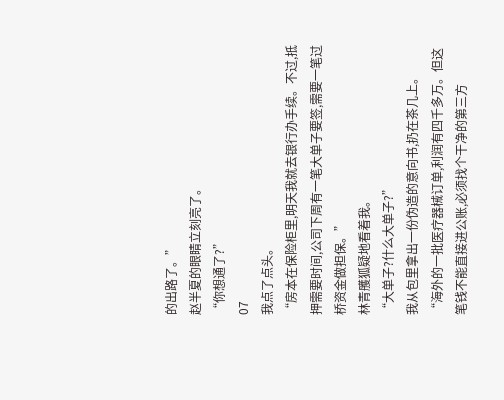的出路了。”
赵半夏的眼睛立刻亮了。
“你想通了?”
07
我点了点头。
“房本在保险柜里,明天我就去银行办手续。不过,抵押需要时间,公司下周有一笔大单子要签,需要一笔过桥资金做担保。”
林青雘狐疑地看着我。
“大单子?什么大单子?”
我从包里拿出一份伪造的意向书,扔在茶几上。
“海外的一批医疗器械订单,利润有四千多万。但这笔钱不能直接进公账,必须找个干净的第三方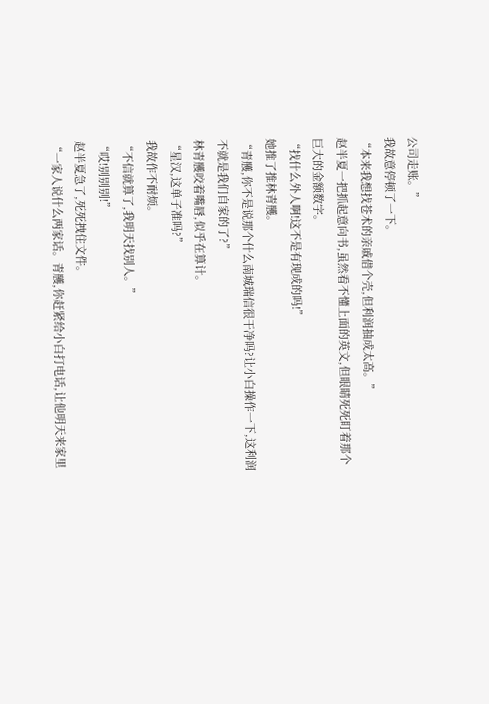公司走账。”
我故意停顿了一下。
“本来我想找苍术的亲戚借个壳,但利润抽成太高。”
赵半夏一把抓起意向书,虽然看不懂上面的英文,但眼睛死死盯着那个巨大的金额数字。
“找什么外人啊!这不是有现成的吗!”
她推了推林青雘。
“青雘,你不是说那个什么南城瑞信很干净吗?让小白操作一下,这利润不就是我们自家的了?”
林青雘咬着嘴唇,似乎在算计。
“星汉,这单子准吗?”
我故作不耐烦。
“不信就算了,我明天找别人。”
“哎!别别别!”
赵半夏急了,死死拽住文件。
“一家人说什么两家话。青雘,你赶紧给小白打电话,让他明天来家里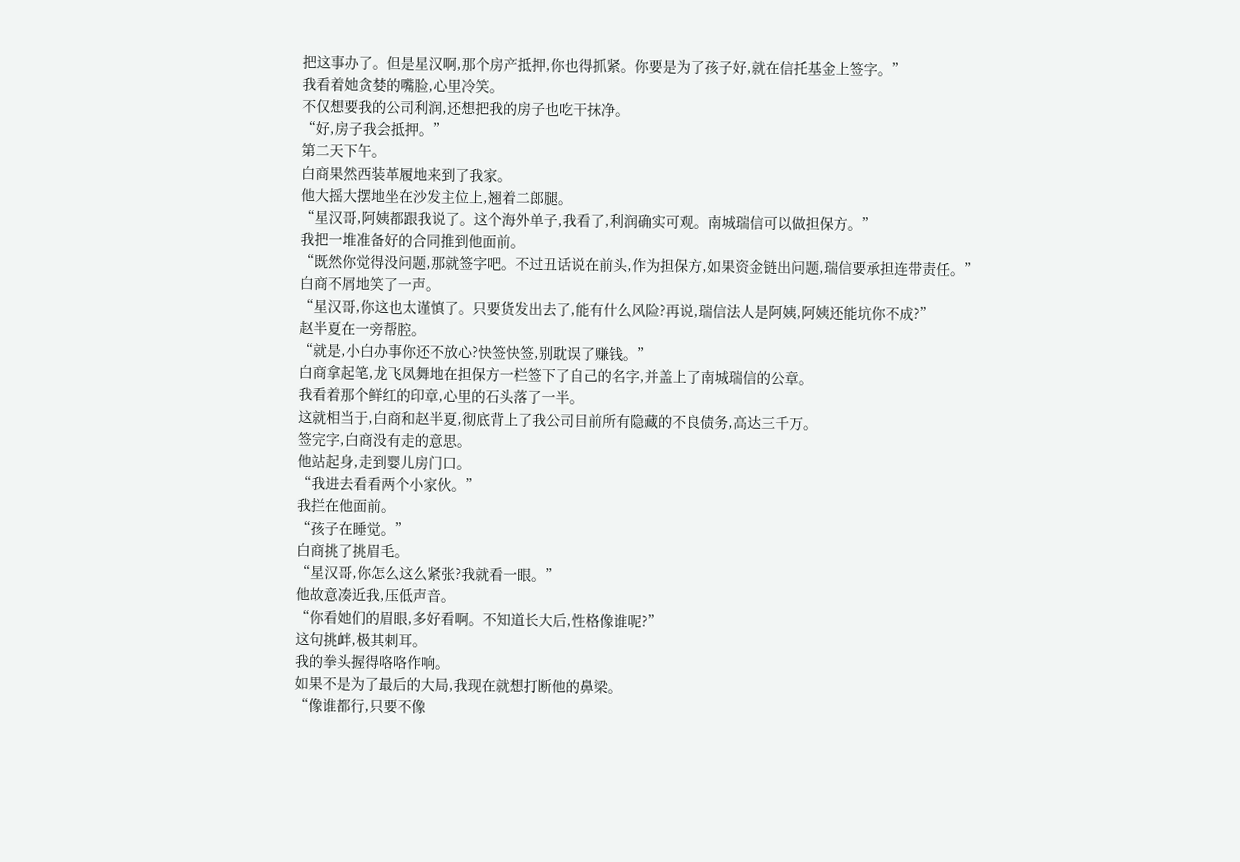把这事办了。但是星汉啊,那个房产抵押,你也得抓紧。你要是为了孩子好,就在信托基金上签字。”
我看着她贪婪的嘴脸,心里冷笑。
不仅想要我的公司利润,还想把我的房子也吃干抹净。
“好,房子我会抵押。”
第二天下午。
白商果然西装革履地来到了我家。
他大摇大摆地坐在沙发主位上,翘着二郎腿。
“星汉哥,阿姨都跟我说了。这个海外单子,我看了,利润确实可观。南城瑞信可以做担保方。”
我把一堆准备好的合同推到他面前。
“既然你觉得没问题,那就签字吧。不过丑话说在前头,作为担保方,如果资金链出问题,瑞信要承担连带责任。”
白商不屑地笑了一声。
“星汉哥,你这也太谨慎了。只要货发出去了,能有什么风险?再说,瑞信法人是阿姨,阿姨还能坑你不成?”
赵半夏在一旁帮腔。
“就是,小白办事你还不放心?快签快签,别耽误了赚钱。”
白商拿起笔,龙飞凤舞地在担保方一栏签下了自己的名字,并盖上了南城瑞信的公章。
我看着那个鲜红的印章,心里的石头落了一半。
这就相当于,白商和赵半夏,彻底背上了我公司目前所有隐藏的不良债务,高达三千万。
签完字,白商没有走的意思。
他站起身,走到婴儿房门口。
“我进去看看两个小家伙。”
我拦在他面前。
“孩子在睡觉。”
白商挑了挑眉毛。
“星汉哥,你怎么这么紧张?我就看一眼。”
他故意凑近我,压低声音。
“你看她们的眉眼,多好看啊。不知道长大后,性格像谁呢?”
这句挑衅,极其刺耳。
我的拳头握得咯咯作响。
如果不是为了最后的大局,我现在就想打断他的鼻梁。
“像谁都行,只要不像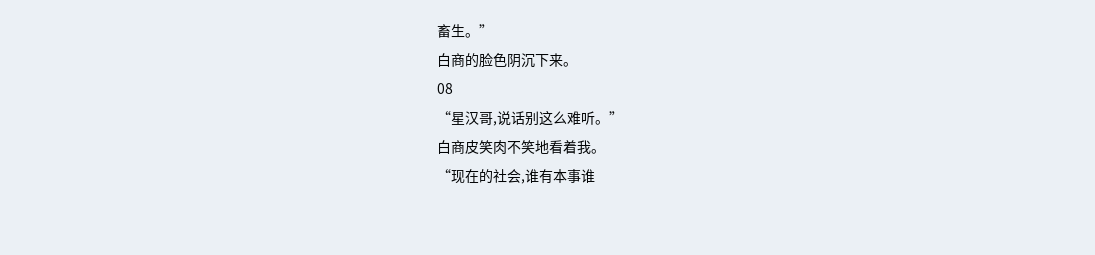畜生。”
白商的脸色阴沉下来。
08
“星汉哥,说话别这么难听。”
白商皮笑肉不笑地看着我。
“现在的社会,谁有本事谁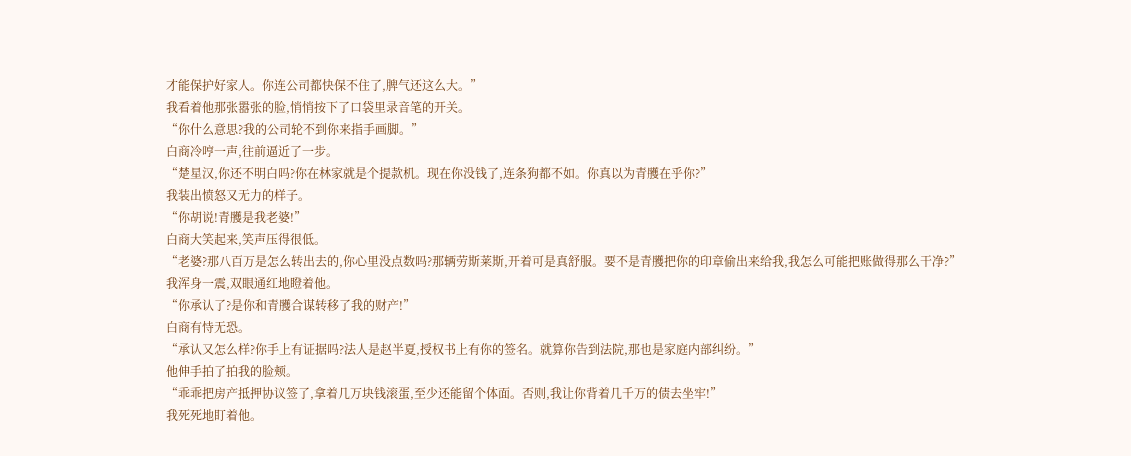才能保护好家人。你连公司都快保不住了,脾气还这么大。”
我看着他那张嚣张的脸,悄悄按下了口袋里录音笔的开关。
“你什么意思?我的公司轮不到你来指手画脚。”
白商冷哼一声,往前逼近了一步。
“楚星汉,你还不明白吗?你在林家就是个提款机。现在你没钱了,连条狗都不如。你真以为青雘在乎你?”
我装出愤怒又无力的样子。
“你胡说!青雘是我老婆!”
白商大笑起来,笑声压得很低。
“老婆?那八百万是怎么转出去的,你心里没点数吗?那辆劳斯莱斯,开着可是真舒服。要不是青雘把你的印章偷出来给我,我怎么可能把账做得那么干净?”
我浑身一震,双眼通红地瞪着他。
“你承认了?是你和青雘合谋转移了我的财产!”
白商有恃无恐。
“承认又怎么样?你手上有证据吗?法人是赵半夏,授权书上有你的签名。就算你告到法院,那也是家庭内部纠纷。”
他伸手拍了拍我的脸颊。
“乖乖把房产抵押协议签了,拿着几万块钱滚蛋,至少还能留个体面。否则,我让你背着几千万的债去坐牢!”
我死死地盯着他。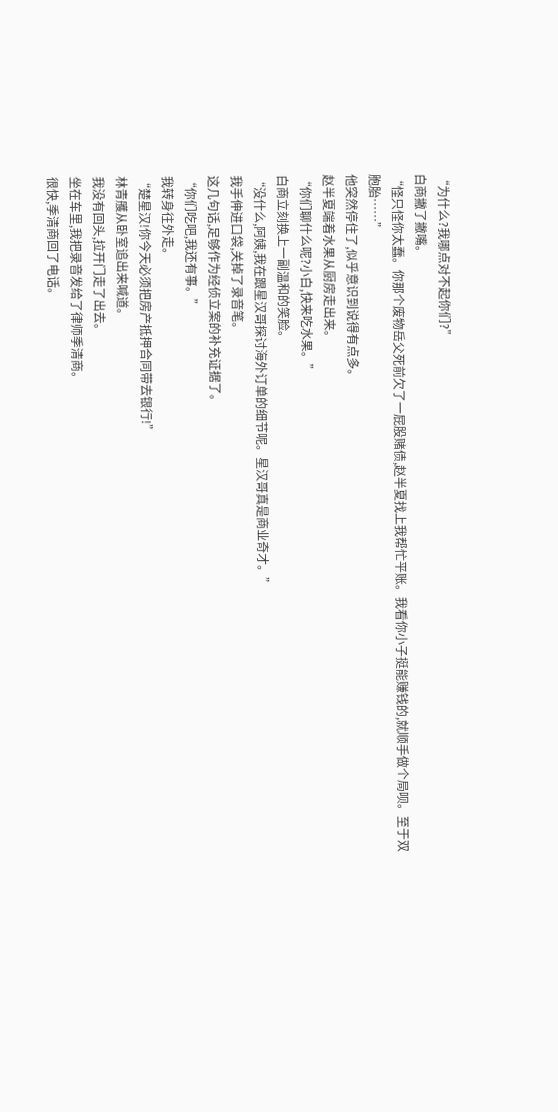“为什么?我哪点对不起你们?”
白商撇了撇嘴。
“怪只怪你太蠢。你那个废物岳父死前欠了一屁股赌债,赵半夏找上我帮忙平账。我看你小子挺能赚钱的,就顺手做个局呗。至于双胞胎……”
他突然停住了,似乎意识到说得有点多。
赵半夏端着水果从厨房走出来。
“你们聊什么呢?小白,快来吃水果。”
白商立刻换上一副温和的笑脸。
“没什么,阿姨,我在跟星汉哥探讨海外订单的细节呢。星汉哥真是商业奇才。”
我手伸进口袋,关掉了录音笔。
这几句话,足够作为经侦立案的补充证据了。
“你们吃吧,我还有事。”
我转身往外走。
“楚星汉!你今天必须把房产抵押合同带去银行!”
林青雘从卧室追出来喊道。
我没有回头,拉开门走了出去。
坐在车里,我把录音发给了律师季清商。
很快,季清商回了电话。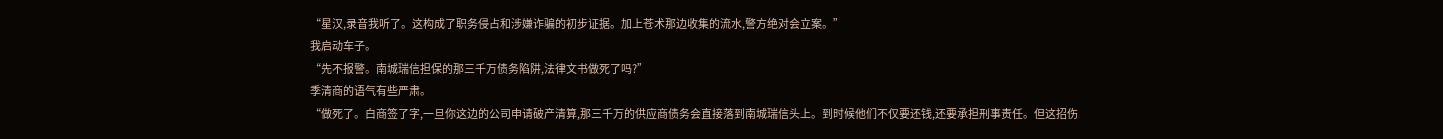“星汉,录音我听了。这构成了职务侵占和涉嫌诈骗的初步证据。加上苍术那边收集的流水,警方绝对会立案。”
我启动车子。
“先不报警。南城瑞信担保的那三千万债务陷阱,法律文书做死了吗?”
季清商的语气有些严肃。
“做死了。白商签了字,一旦你这边的公司申请破产清算,那三千万的供应商债务会直接落到南城瑞信头上。到时候他们不仅要还钱,还要承担刑事责任。但这招伤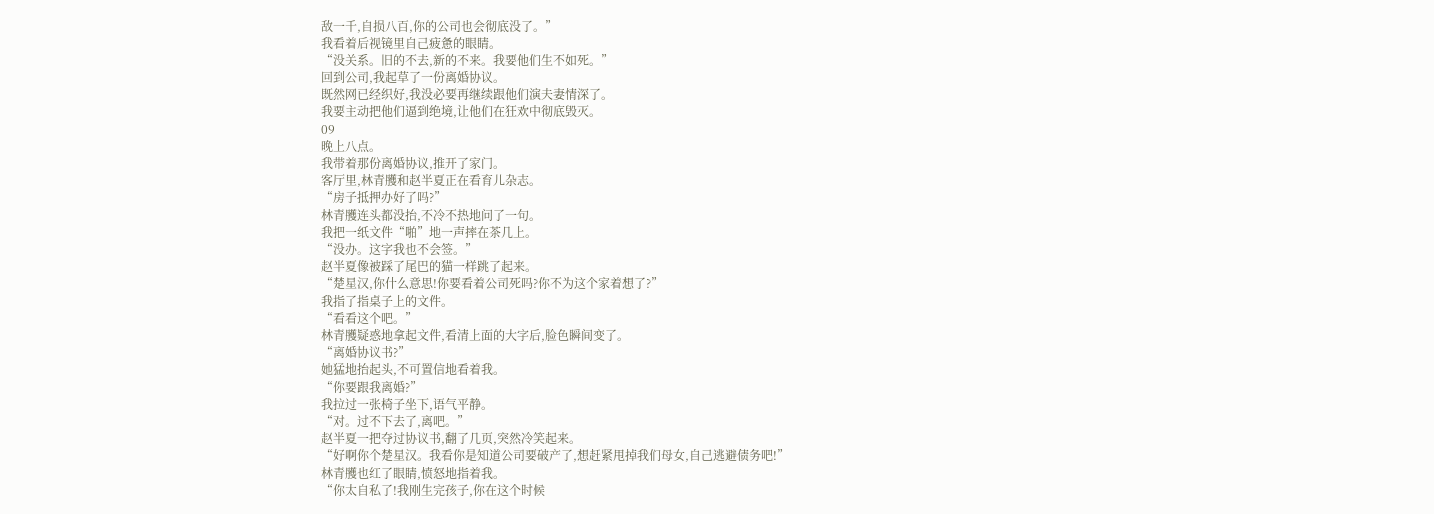敌一千,自损八百,你的公司也会彻底没了。”
我看着后视镜里自己疲惫的眼睛。
“没关系。旧的不去,新的不来。我要他们生不如死。”
回到公司,我起草了一份离婚协议。
既然网已经织好,我没必要再继续跟他们演夫妻情深了。
我要主动把他们逼到绝境,让他们在狂欢中彻底毁灭。
09
晚上八点。
我带着那份离婚协议,推开了家门。
客厅里,林青雘和赵半夏正在看育儿杂志。
“房子抵押办好了吗?”
林青雘连头都没抬,不冷不热地问了一句。
我把一纸文件“啪”地一声摔在茶几上。
“没办。这字我也不会签。”
赵半夏像被踩了尾巴的猫一样跳了起来。
“楚星汉,你什么意思!你要看着公司死吗?你不为这个家着想了?”
我指了指桌子上的文件。
“看看这个吧。”
林青雘疑惑地拿起文件,看清上面的大字后,脸色瞬间变了。
“离婚协议书?”
她猛地抬起头,不可置信地看着我。
“你要跟我离婚?”
我拉过一张椅子坐下,语气平静。
“对。过不下去了,离吧。”
赵半夏一把夺过协议书,翻了几页,突然冷笑起来。
“好啊你个楚星汉。我看你是知道公司要破产了,想赶紧甩掉我们母女,自己逃避债务吧!”
林青雘也红了眼睛,愤怒地指着我。
“你太自私了!我刚生完孩子,你在这个时候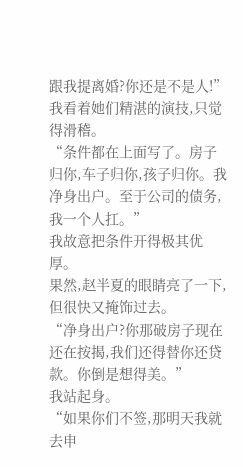跟我提离婚?你还是不是人!”
我看着她们精湛的演技,只觉得滑稽。
“条件都在上面写了。房子归你,车子归你,孩子归你。我净身出户。至于公司的债务,我一个人扛。”
我故意把条件开得极其优厚。
果然,赵半夏的眼睛亮了一下,但很快又掩饰过去。
“净身出户?你那破房子现在还在按揭,我们还得替你还贷款。你倒是想得美。”
我站起身。
“如果你们不签,那明天我就去申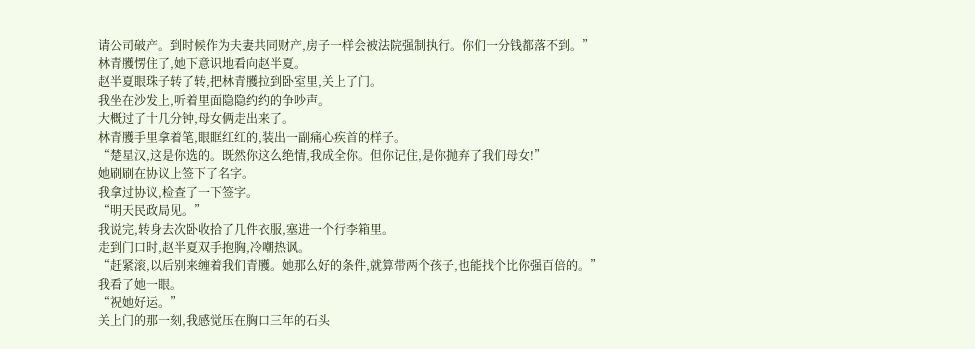请公司破产。到时候作为夫妻共同财产,房子一样会被法院强制执行。你们一分钱都落不到。”
林青雘愣住了,她下意识地看向赵半夏。
赵半夏眼珠子转了转,把林青雘拉到卧室里,关上了门。
我坐在沙发上,听着里面隐隐约约的争吵声。
大概过了十几分钟,母女俩走出来了。
林青雘手里拿着笔,眼眶红红的,装出一副痛心疾首的样子。
“楚星汉,这是你选的。既然你这么绝情,我成全你。但你记住,是你抛弃了我们母女!”
她刷刷在协议上签下了名字。
我拿过协议,检查了一下签字。
“明天民政局见。”
我说完,转身去次卧收拾了几件衣服,塞进一个行李箱里。
走到门口时,赵半夏双手抱胸,冷嘲热讽。
“赶紧滚,以后别来缠着我们青雘。她那么好的条件,就算带两个孩子,也能找个比你强百倍的。”
我看了她一眼。
“祝她好运。”
关上门的那一刻,我感觉压在胸口三年的石头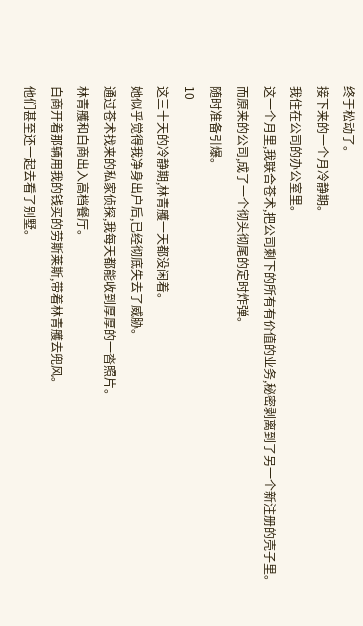终于松动了。
接下来的一个月冷静期。
我住在公司的办公室里。
这一个月里,我联合苍术,把公司剩下的所有有价值的业务,秘密剥离到了另一个新注册的壳子里。
而原来的公司,成了一个彻头彻尾的定时炸弹。
随时准备引爆。
10
这三十天的冷静期,林青雘一天都没闲着。
她似乎觉得我净身出户后,已经彻底失去了威胁。
通过苍术找来的私家侦探,我每天都能收到厚厚的一沓照片。
林青雘和白商出入高档餐厅。
白商开着那辆用我的钱买的劳斯莱斯,带着林青雘去兜风。
他们甚至还一起去看了别墅。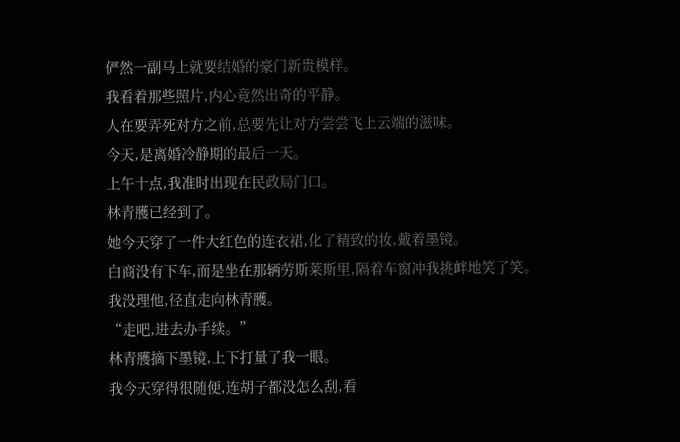俨然一副马上就要结婚的豪门新贵模样。
我看着那些照片,内心竟然出奇的平静。
人在要弄死对方之前,总要先让对方尝尝飞上云端的滋味。
今天,是离婚冷静期的最后一天。
上午十点,我准时出现在民政局门口。
林青雘已经到了。
她今天穿了一件大红色的连衣裙,化了精致的妆,戴着墨镜。
白商没有下车,而是坐在那辆劳斯莱斯里,隔着车窗冲我挑衅地笑了笑。
我没理他,径直走向林青雘。
“走吧,进去办手续。”
林青雘摘下墨镜,上下打量了我一眼。
我今天穿得很随便,连胡子都没怎么刮,看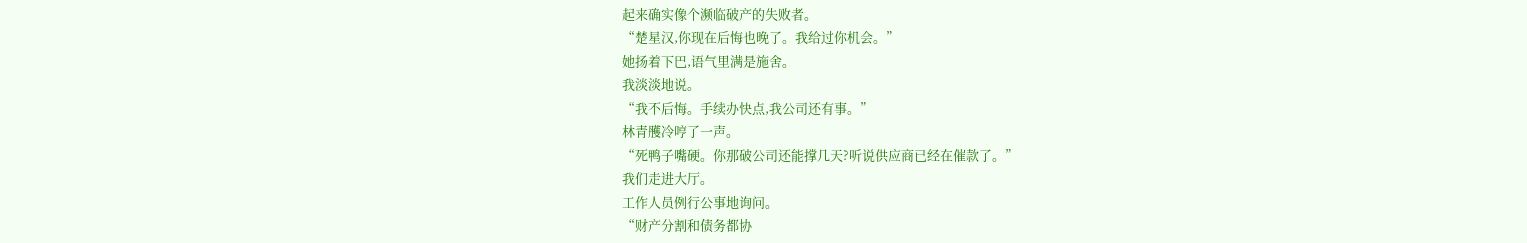起来确实像个濒临破产的失败者。
“楚星汉,你现在后悔也晚了。我给过你机会。”
她扬着下巴,语气里满是施舍。
我淡淡地说。
“我不后悔。手续办快点,我公司还有事。”
林青雘冷哼了一声。
“死鸭子嘴硬。你那破公司还能撑几天?听说供应商已经在催款了。”
我们走进大厅。
工作人员例行公事地询问。
“财产分割和债务都协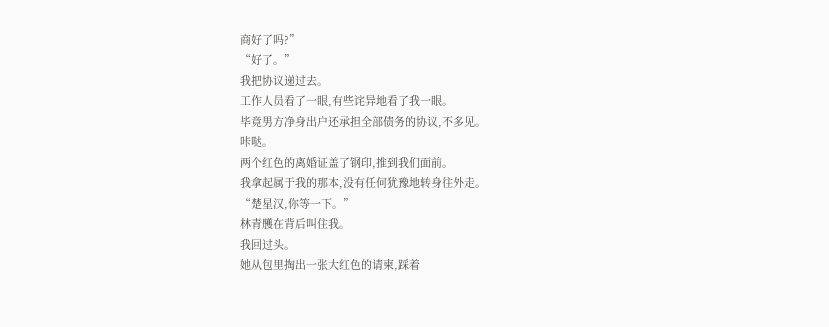商好了吗?”
“好了。”
我把协议递过去。
工作人员看了一眼,有些诧异地看了我一眼。
毕竟男方净身出户还承担全部债务的协议,不多见。
咔哒。
两个红色的离婚证盖了钢印,推到我们面前。
我拿起属于我的那本,没有任何犹豫地转身往外走。
“楚星汉,你等一下。”
林青雘在背后叫住我。
我回过头。
她从包里掏出一张大红色的请柬,踩着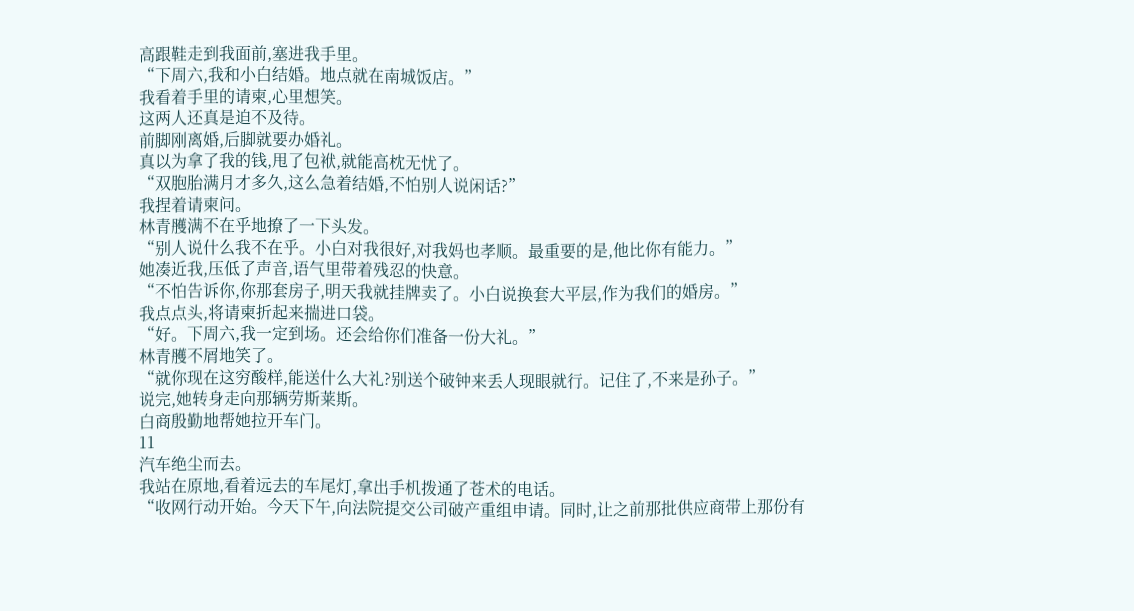高跟鞋走到我面前,塞进我手里。
“下周六,我和小白结婚。地点就在南城饭店。”
我看着手里的请柬,心里想笑。
这两人还真是迫不及待。
前脚刚离婚,后脚就要办婚礼。
真以为拿了我的钱,甩了包袱,就能高枕无忧了。
“双胞胎满月才多久,这么急着结婚,不怕别人说闲话?”
我捏着请柬问。
林青雘满不在乎地撩了一下头发。
“别人说什么我不在乎。小白对我很好,对我妈也孝顺。最重要的是,他比你有能力。”
她凑近我,压低了声音,语气里带着残忍的快意。
“不怕告诉你,你那套房子,明天我就挂牌卖了。小白说换套大平层,作为我们的婚房。”
我点点头,将请柬折起来揣进口袋。
“好。下周六,我一定到场。还会给你们准备一份大礼。”
林青雘不屑地笑了。
“就你现在这穷酸样,能送什么大礼?别送个破钟来丢人现眼就行。记住了,不来是孙子。”
说完,她转身走向那辆劳斯莱斯。
白商殷勤地帮她拉开车门。
11
汽车绝尘而去。
我站在原地,看着远去的车尾灯,拿出手机拨通了苍术的电话。
“收网行动开始。今天下午,向法院提交公司破产重组申请。同时,让之前那批供应商带上那份有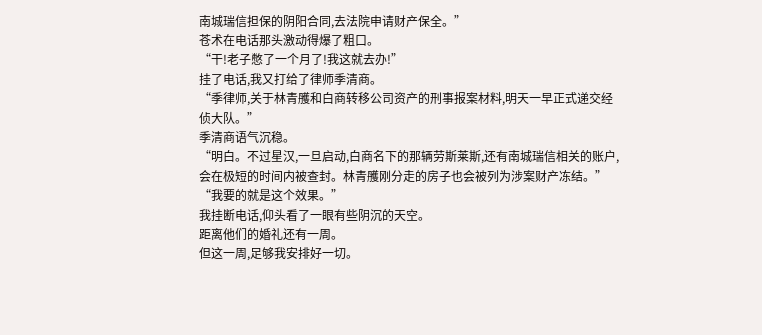南城瑞信担保的阴阳合同,去法院申请财产保全。”
苍术在电话那头激动得爆了粗口。
“干!老子憋了一个月了!我这就去办!”
挂了电话,我又打给了律师季清商。
“季律师,关于林青雘和白商转移公司资产的刑事报案材料,明天一早正式递交经侦大队。”
季清商语气沉稳。
“明白。不过星汉,一旦启动,白商名下的那辆劳斯莱斯,还有南城瑞信相关的账户,会在极短的时间内被查封。林青雘刚分走的房子也会被列为涉案财产冻结。”
“我要的就是这个效果。”
我挂断电话,仰头看了一眼有些阴沉的天空。
距离他们的婚礼还有一周。
但这一周,足够我安排好一切。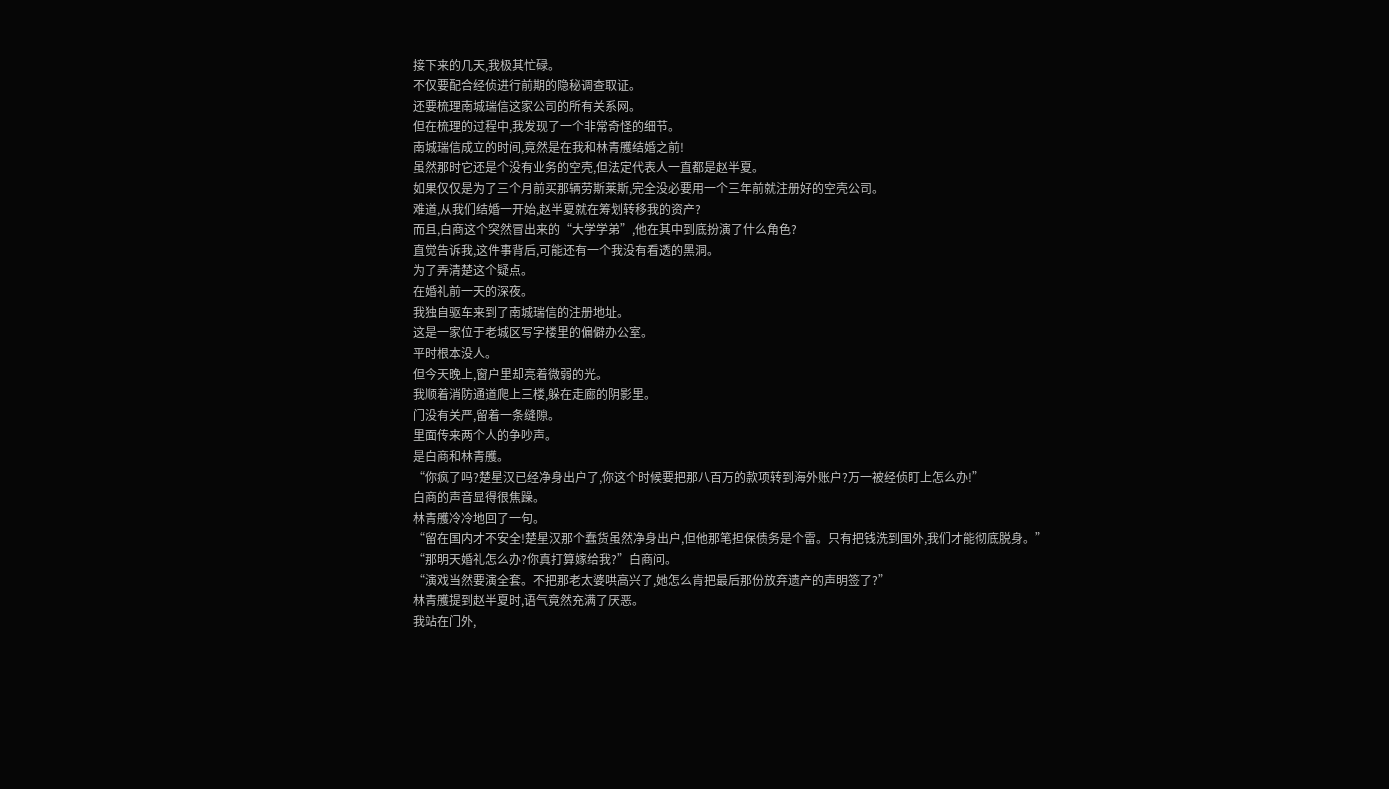接下来的几天,我极其忙碌。
不仅要配合经侦进行前期的隐秘调查取证。
还要梳理南城瑞信这家公司的所有关系网。
但在梳理的过程中,我发现了一个非常奇怪的细节。
南城瑞信成立的时间,竟然是在我和林青雘结婚之前!
虽然那时它还是个没有业务的空壳,但法定代表人一直都是赵半夏。
如果仅仅是为了三个月前买那辆劳斯莱斯,完全没必要用一个三年前就注册好的空壳公司。
难道,从我们结婚一开始,赵半夏就在筹划转移我的资产?
而且,白商这个突然冒出来的“大学学弟”,他在其中到底扮演了什么角色?
直觉告诉我,这件事背后,可能还有一个我没有看透的黑洞。
为了弄清楚这个疑点。
在婚礼前一天的深夜。
我独自驱车来到了南城瑞信的注册地址。
这是一家位于老城区写字楼里的偏僻办公室。
平时根本没人。
但今天晚上,窗户里却亮着微弱的光。
我顺着消防通道爬上三楼,躲在走廊的阴影里。
门没有关严,留着一条缝隙。
里面传来两个人的争吵声。
是白商和林青雘。
“你疯了吗?楚星汉已经净身出户了,你这个时候要把那八百万的款项转到海外账户?万一被经侦盯上怎么办!”
白商的声音显得很焦躁。
林青雘冷冷地回了一句。
“留在国内才不安全!楚星汉那个蠢货虽然净身出户,但他那笔担保债务是个雷。只有把钱洗到国外,我们才能彻底脱身。”
“那明天婚礼怎么办?你真打算嫁给我?”白商问。
“演戏当然要演全套。不把那老太婆哄高兴了,她怎么肯把最后那份放弃遗产的声明签了?”
林青雘提到赵半夏时,语气竟然充满了厌恶。
我站在门外,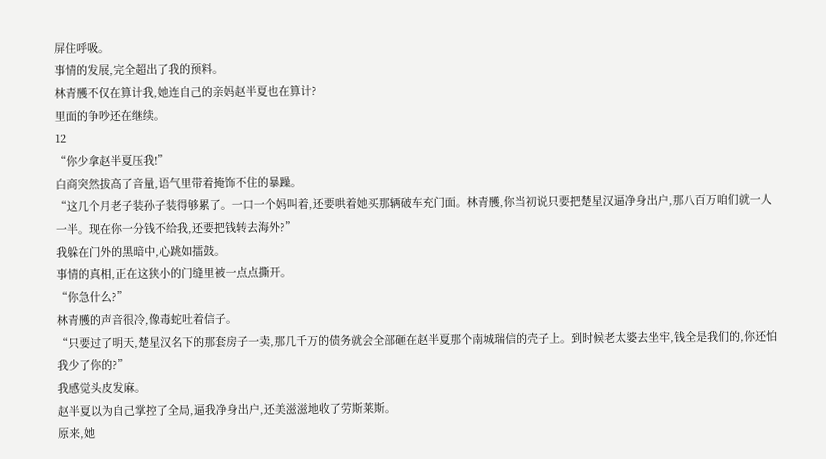屏住呼吸。
事情的发展,完全超出了我的预料。
林青雘不仅在算计我,她连自己的亲妈赵半夏也在算计?
里面的争吵还在继续。
12
“你少拿赵半夏压我!”
白商突然拔高了音量,语气里带着掩饰不住的暴躁。
“这几个月老子装孙子装得够累了。一口一个妈叫着,还要哄着她买那辆破车充门面。林青雘,你当初说只要把楚星汉逼净身出户,那八百万咱们就一人一半。现在你一分钱不给我,还要把钱转去海外?”
我躲在门外的黑暗中,心跳如擂鼓。
事情的真相,正在这狭小的门缝里被一点点撕开。
“你急什么?”
林青雘的声音很冷,像毒蛇吐着信子。
“只要过了明天,楚星汉名下的那套房子一卖,那几千万的债务就会全部砸在赵半夏那个南城瑞信的壳子上。到时候老太婆去坐牢,钱全是我们的,你还怕我少了你的?”
我感觉头皮发麻。
赵半夏以为自己掌控了全局,逼我净身出户,还美滋滋地收了劳斯莱斯。
原来,她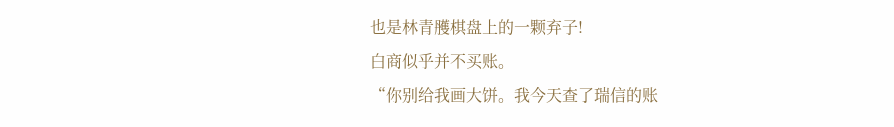也是林青雘棋盘上的一颗弃子!
白商似乎并不买账。
“你别给我画大饼。我今天查了瑞信的账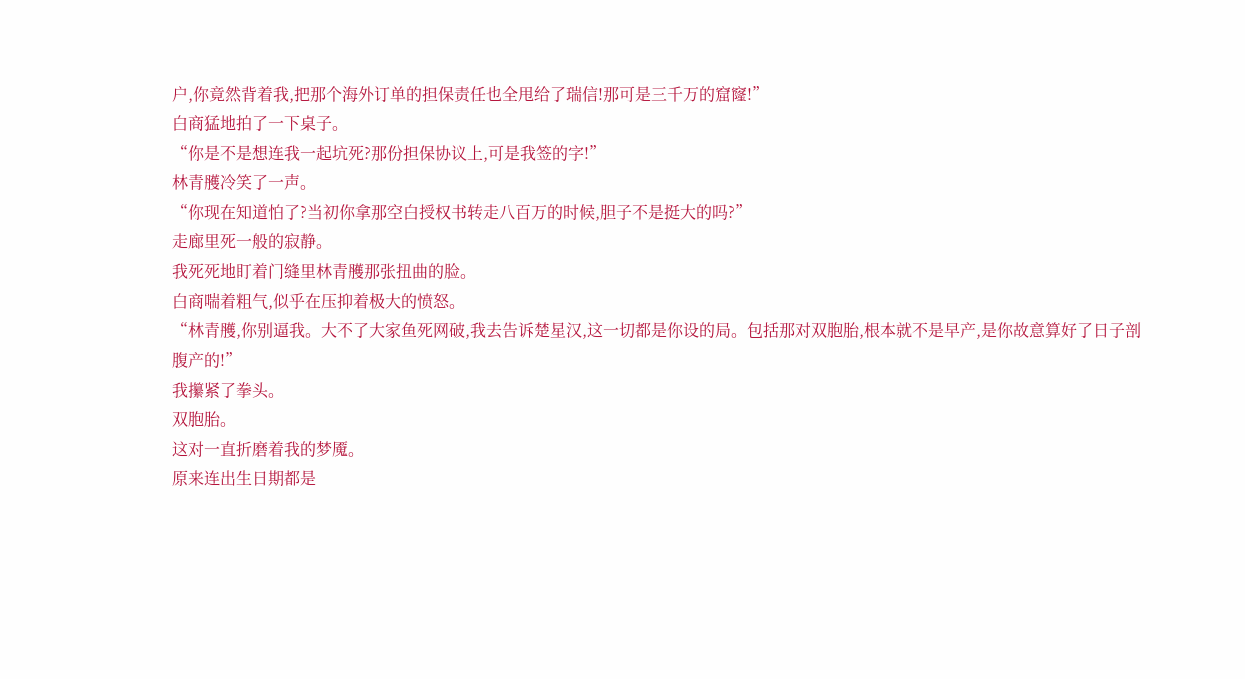户,你竟然背着我,把那个海外订单的担保责任也全甩给了瑞信!那可是三千万的窟窿!”
白商猛地拍了一下桌子。
“你是不是想连我一起坑死?那份担保协议上,可是我签的字!”
林青雘冷笑了一声。
“你现在知道怕了?当初你拿那空白授权书转走八百万的时候,胆子不是挺大的吗?”
走廊里死一般的寂静。
我死死地盯着门缝里林青雘那张扭曲的脸。
白商喘着粗气,似乎在压抑着极大的愤怒。
“林青雘,你别逼我。大不了大家鱼死网破,我去告诉楚星汉,这一切都是你设的局。包括那对双胞胎,根本就不是早产,是你故意算好了日子剖腹产的!”
我攥紧了拳头。
双胞胎。
这对一直折磨着我的梦魇。
原来连出生日期都是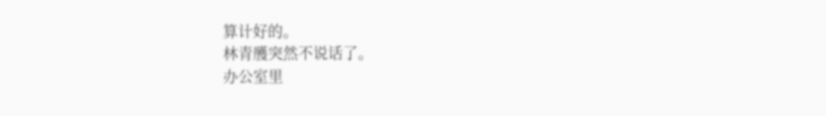算计好的。
林青雘突然不说话了。
办公室里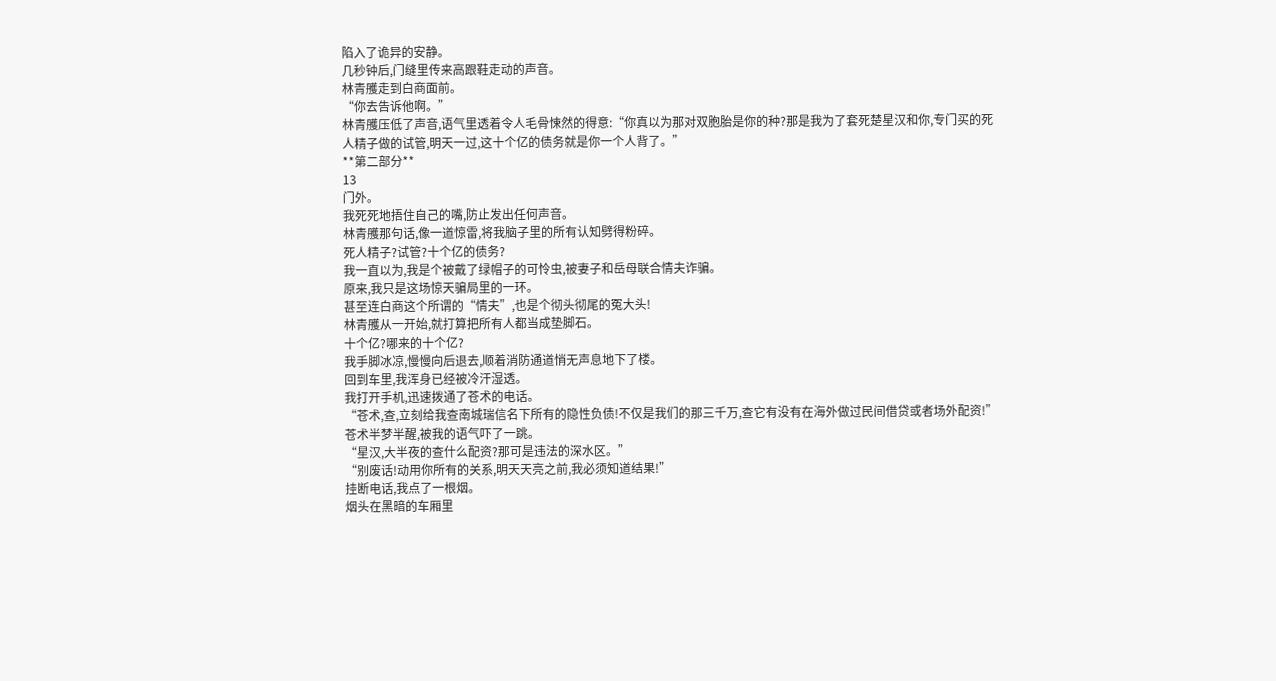陷入了诡异的安静。
几秒钟后,门缝里传来高跟鞋走动的声音。
林青雘走到白商面前。
“你去告诉他啊。”
林青雘压低了声音,语气里透着令人毛骨悚然的得意:“你真以为那对双胞胎是你的种?那是我为了套死楚星汉和你,专门买的死人精子做的试管,明天一过,这十个亿的债务就是你一个人背了。”
**第二部分**
13
门外。
我死死地捂住自己的嘴,防止发出任何声音。
林青雘那句话,像一道惊雷,将我脑子里的所有认知劈得粉碎。
死人精子?试管?十个亿的债务?
我一直以为,我是个被戴了绿帽子的可怜虫,被妻子和岳母联合情夫诈骗。
原来,我只是这场惊天骗局里的一环。
甚至连白商这个所谓的“情夫”,也是个彻头彻尾的冤大头!
林青雘从一开始,就打算把所有人都当成垫脚石。
十个亿?哪来的十个亿?
我手脚冰凉,慢慢向后退去,顺着消防通道悄无声息地下了楼。
回到车里,我浑身已经被冷汗湿透。
我打开手机,迅速拨通了苍术的电话。
“苍术,查,立刻给我查南城瑞信名下所有的隐性负债!不仅是我们的那三千万,查它有没有在海外做过民间借贷或者场外配资!”
苍术半梦半醒,被我的语气吓了一跳。
“星汉,大半夜的查什么配资?那可是违法的深水区。”
“别废话!动用你所有的关系,明天天亮之前,我必须知道结果!”
挂断电话,我点了一根烟。
烟头在黑暗的车厢里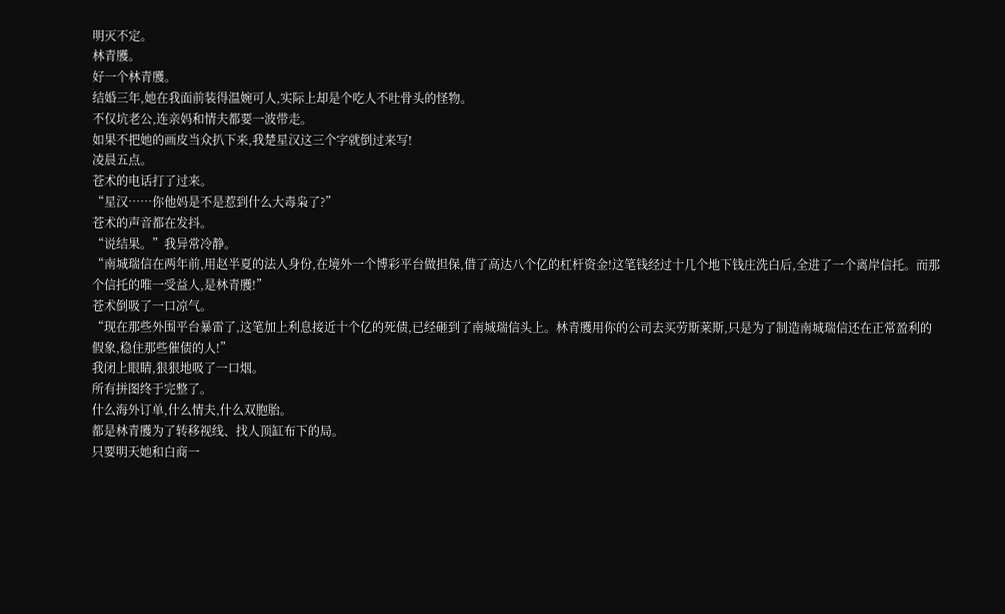明灭不定。
林青雘。
好一个林青雘。
结婚三年,她在我面前装得温婉可人,实际上却是个吃人不吐骨头的怪物。
不仅坑老公,连亲妈和情夫都要一波带走。
如果不把她的画皮当众扒下来,我楚星汉这三个字就倒过来写!
凌晨五点。
苍术的电话打了过来。
“星汉……你他妈是不是惹到什么大毒枭了?”
苍术的声音都在发抖。
“说结果。”我异常冷静。
“南城瑞信在两年前,用赵半夏的法人身份,在境外一个博彩平台做担保,借了高达八个亿的杠杆资金!这笔钱经过十几个地下钱庄洗白后,全进了一个离岸信托。而那个信托的唯一受益人,是林青雘!”
苍术倒吸了一口凉气。
“现在那些外围平台暴雷了,这笔加上利息接近十个亿的死债,已经砸到了南城瑞信头上。林青雘用你的公司去买劳斯莱斯,只是为了制造南城瑞信还在正常盈利的假象,稳住那些催债的人!”
我闭上眼睛,狠狠地吸了一口烟。
所有拼图终于完整了。
什么海外订单,什么情夫,什么双胞胎。
都是林青雘为了转移视线、找人顶缸布下的局。
只要明天她和白商一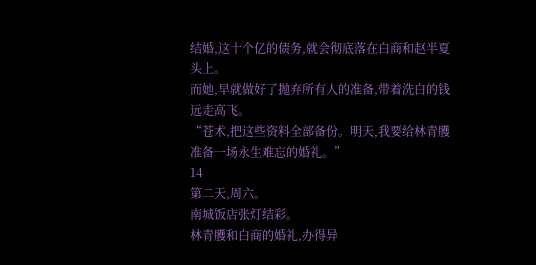结婚,这十个亿的债务,就会彻底落在白商和赵半夏头上。
而她,早就做好了抛弃所有人的准备,带着洗白的钱远走高飞。
“苍术,把这些资料全部备份。明天,我要给林青雘准备一场永生难忘的婚礼。”
14
第二天,周六。
南城饭店张灯结彩。
林青雘和白商的婚礼,办得异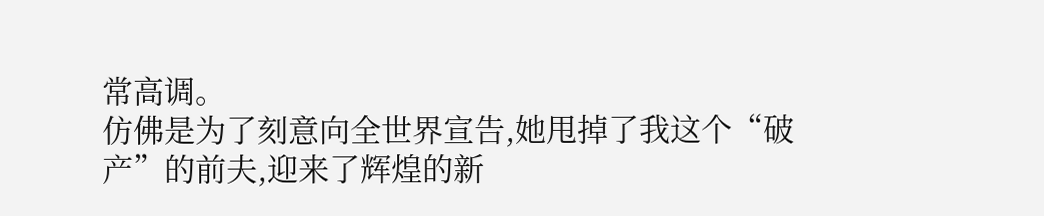常高调。
仿佛是为了刻意向全世界宣告,她甩掉了我这个“破产”的前夫,迎来了辉煌的新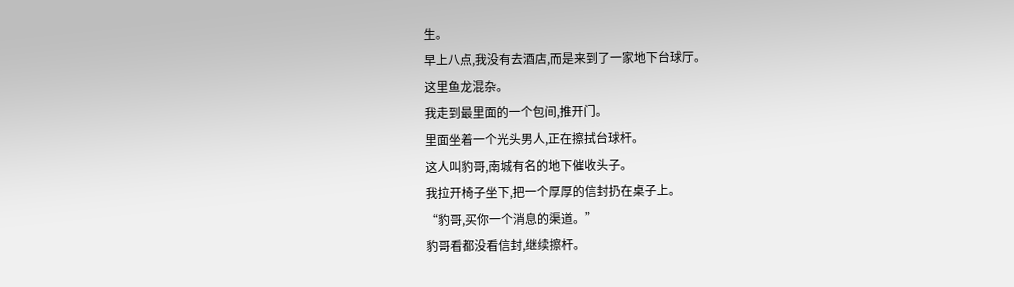生。
早上八点,我没有去酒店,而是来到了一家地下台球厅。
这里鱼龙混杂。
我走到最里面的一个包间,推开门。
里面坐着一个光头男人,正在擦拭台球杆。
这人叫豹哥,南城有名的地下催收头子。
我拉开椅子坐下,把一个厚厚的信封扔在桌子上。
“豹哥,买你一个消息的渠道。”
豹哥看都没看信封,继续擦杆。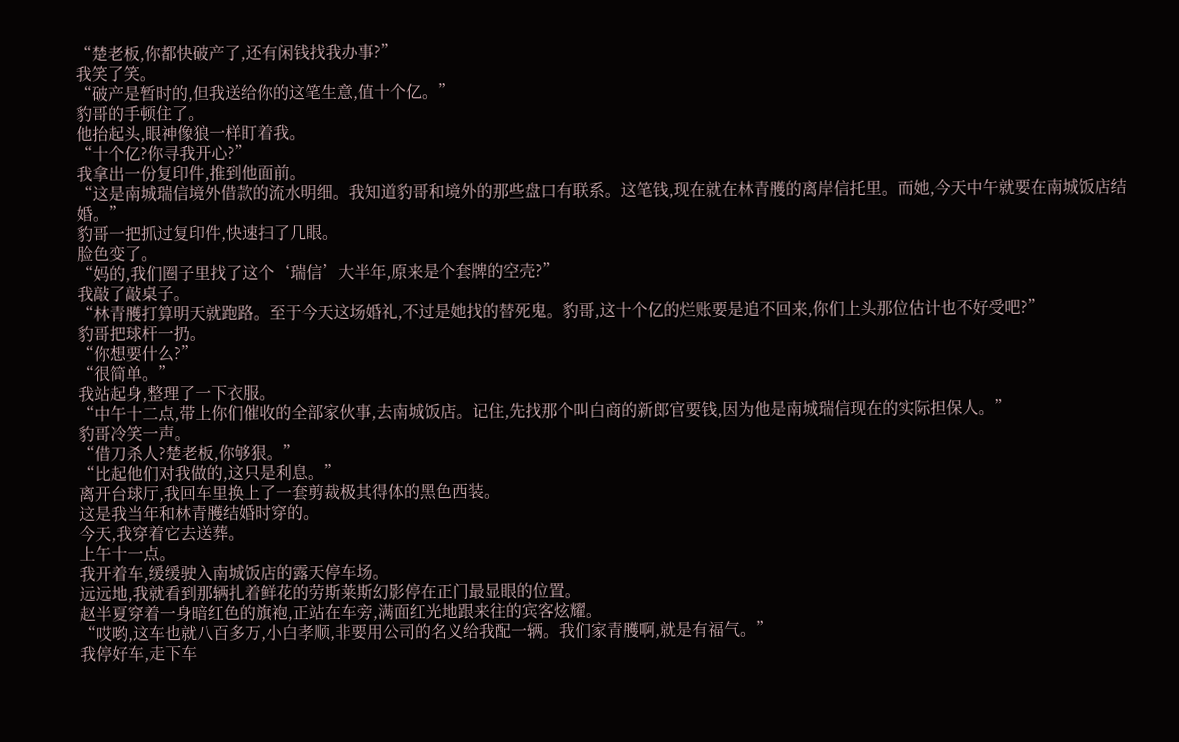“楚老板,你都快破产了,还有闲钱找我办事?”
我笑了笑。
“破产是暂时的,但我送给你的这笔生意,值十个亿。”
豹哥的手顿住了。
他抬起头,眼神像狼一样盯着我。
“十个亿?你寻我开心?”
我拿出一份复印件,推到他面前。
“这是南城瑞信境外借款的流水明细。我知道豹哥和境外的那些盘口有联系。这笔钱,现在就在林青雘的离岸信托里。而她,今天中午就要在南城饭店结婚。”
豹哥一把抓过复印件,快速扫了几眼。
脸色变了。
“妈的,我们圈子里找了这个‘瑞信’大半年,原来是个套牌的空壳?”
我敲了敲桌子。
“林青雘打算明天就跑路。至于今天这场婚礼,不过是她找的替死鬼。豹哥,这十个亿的烂账要是追不回来,你们上头那位估计也不好受吧?”
豹哥把球杆一扔。
“你想要什么?”
“很简单。”
我站起身,整理了一下衣服。
“中午十二点,带上你们催收的全部家伙事,去南城饭店。记住,先找那个叫白商的新郎官要钱,因为他是南城瑞信现在的实际担保人。”
豹哥冷笑一声。
“借刀杀人?楚老板,你够狠。”
“比起他们对我做的,这只是利息。”
离开台球厅,我回车里换上了一套剪裁极其得体的黑色西装。
这是我当年和林青雘结婚时穿的。
今天,我穿着它去送葬。
上午十一点。
我开着车,缓缓驶入南城饭店的露天停车场。
远远地,我就看到那辆扎着鲜花的劳斯莱斯幻影停在正门最显眼的位置。
赵半夏穿着一身暗红色的旗袍,正站在车旁,满面红光地跟来往的宾客炫耀。
“哎哟,这车也就八百多万,小白孝顺,非要用公司的名义给我配一辆。我们家青雘啊,就是有福气。”
我停好车,走下车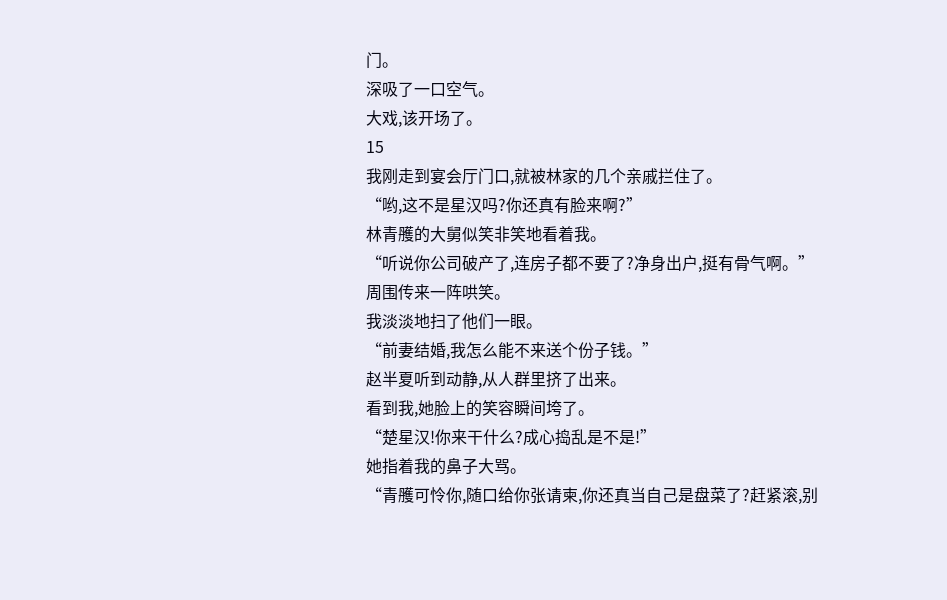门。
深吸了一口空气。
大戏,该开场了。
15
我刚走到宴会厅门口,就被林家的几个亲戚拦住了。
“哟,这不是星汉吗?你还真有脸来啊?”
林青雘的大舅似笑非笑地看着我。
“听说你公司破产了,连房子都不要了?净身出户,挺有骨气啊。”
周围传来一阵哄笑。
我淡淡地扫了他们一眼。
“前妻结婚,我怎么能不来送个份子钱。”
赵半夏听到动静,从人群里挤了出来。
看到我,她脸上的笑容瞬间垮了。
“楚星汉!你来干什么?成心捣乱是不是!”
她指着我的鼻子大骂。
“青雘可怜你,随口给你张请柬,你还真当自己是盘菜了?赶紧滚,别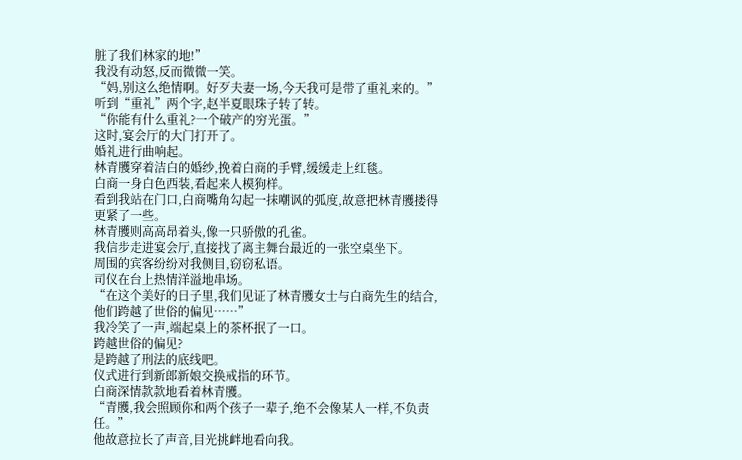脏了我们林家的地!”
我没有动怒,反而微微一笑。
“妈,别这么绝情啊。好歹夫妻一场,今天我可是带了重礼来的。”
听到“重礼”两个字,赵半夏眼珠子转了转。
“你能有什么重礼?一个破产的穷光蛋。”
这时,宴会厅的大门打开了。
婚礼进行曲响起。
林青雘穿着洁白的婚纱,挽着白商的手臂,缓缓走上红毯。
白商一身白色西装,看起来人模狗样。
看到我站在门口,白商嘴角勾起一抹嘲讽的弧度,故意把林青雘搂得更紧了一些。
林青雘则高高昂着头,像一只骄傲的孔雀。
我信步走进宴会厅,直接找了离主舞台最近的一张空桌坐下。
周围的宾客纷纷对我侧目,窃窃私语。
司仪在台上热情洋溢地串场。
“在这个美好的日子里,我们见证了林青雘女士与白商先生的结合,他们跨越了世俗的偏见……”
我冷笑了一声,端起桌上的茶杯抿了一口。
跨越世俗的偏见?
是跨越了刑法的底线吧。
仪式进行到新郎新娘交换戒指的环节。
白商深情款款地看着林青雘。
“青雘,我会照顾你和两个孩子一辈子,绝不会像某人一样,不负责任。”
他故意拉长了声音,目光挑衅地看向我。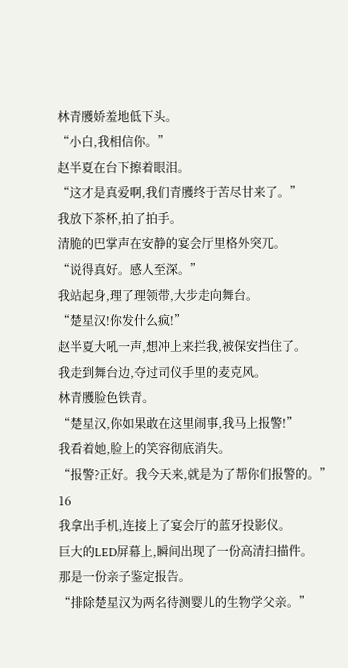林青雘娇羞地低下头。
“小白,我相信你。”
赵半夏在台下擦着眼泪。
“这才是真爱啊,我们青雘终于苦尽甘来了。”
我放下茶杯,拍了拍手。
清脆的巴掌声在安静的宴会厅里格外突兀。
“说得真好。感人至深。”
我站起身,理了理领带,大步走向舞台。
“楚星汉!你发什么疯!”
赵半夏大吼一声,想冲上来拦我,被保安挡住了。
我走到舞台边,夺过司仪手里的麦克风。
林青雘脸色铁青。
“楚星汉,你如果敢在这里闹事,我马上报警!”
我看着她,脸上的笑容彻底消失。
“报警?正好。我今天来,就是为了帮你们报警的。”
16
我拿出手机,连接上了宴会厅的蓝牙投影仪。
巨大的LED屏幕上,瞬间出现了一份高清扫描件。
那是一份亲子鉴定报告。
“排除楚星汉为两名待测婴儿的生物学父亲。”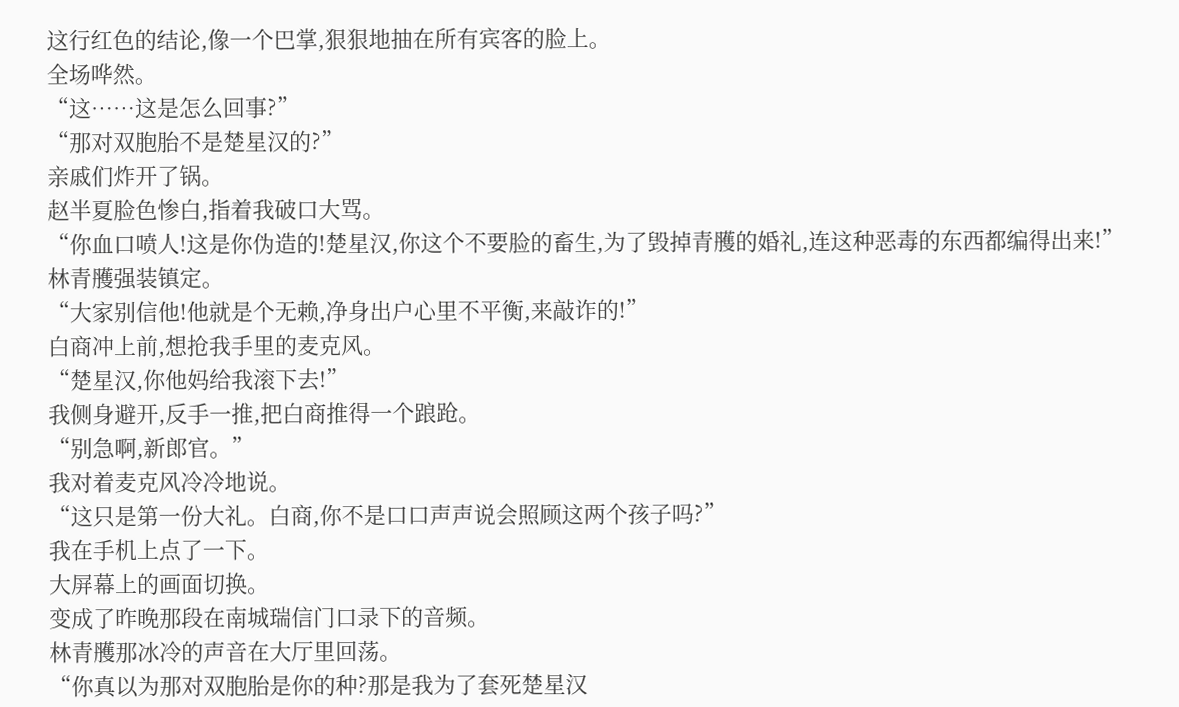这行红色的结论,像一个巴掌,狠狠地抽在所有宾客的脸上。
全场哗然。
“这……这是怎么回事?”
“那对双胞胎不是楚星汉的?”
亲戚们炸开了锅。
赵半夏脸色惨白,指着我破口大骂。
“你血口喷人!这是你伪造的!楚星汉,你这个不要脸的畜生,为了毁掉青雘的婚礼,连这种恶毒的东西都编得出来!”
林青雘强装镇定。
“大家别信他!他就是个无赖,净身出户心里不平衡,来敲诈的!”
白商冲上前,想抢我手里的麦克风。
“楚星汉,你他妈给我滚下去!”
我侧身避开,反手一推,把白商推得一个踉跄。
“别急啊,新郎官。”
我对着麦克风冷冷地说。
“这只是第一份大礼。白商,你不是口口声声说会照顾这两个孩子吗?”
我在手机上点了一下。
大屏幕上的画面切换。
变成了昨晚那段在南城瑞信门口录下的音频。
林青雘那冰冷的声音在大厅里回荡。
“你真以为那对双胞胎是你的种?那是我为了套死楚星汉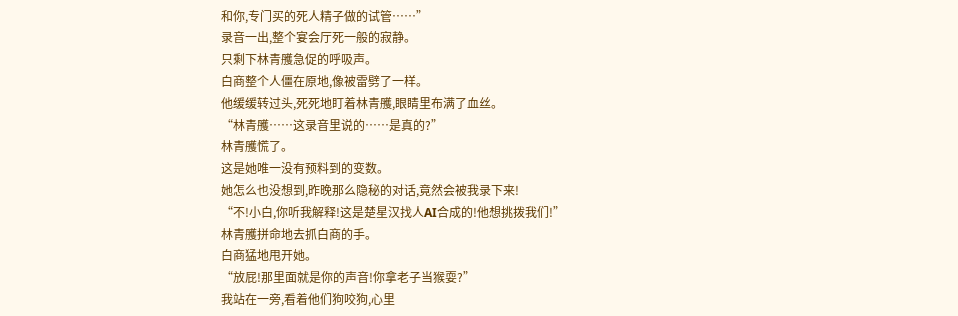和你,专门买的死人精子做的试管……”
录音一出,整个宴会厅死一般的寂静。
只剩下林青雘急促的呼吸声。
白商整个人僵在原地,像被雷劈了一样。
他缓缓转过头,死死地盯着林青雘,眼睛里布满了血丝。
“林青雘……这录音里说的……是真的?”
林青雘慌了。
这是她唯一没有预料到的变数。
她怎么也没想到,昨晚那么隐秘的对话,竟然会被我录下来!
“不!小白,你听我解释!这是楚星汉找人AI合成的!他想挑拨我们!”
林青雘拼命地去抓白商的手。
白商猛地甩开她。
“放屁!那里面就是你的声音!你拿老子当猴耍?”
我站在一旁,看着他们狗咬狗,心里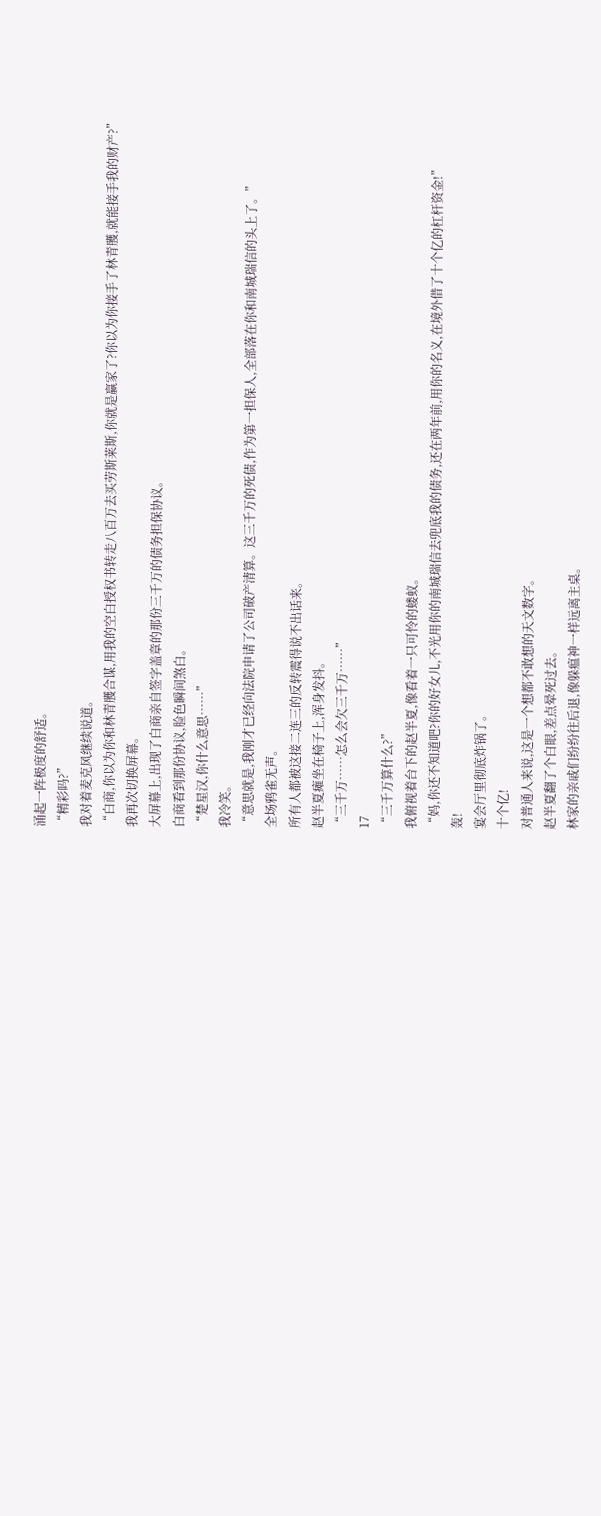涌起一阵极度的舒适。
“精彩吗?”
我对着麦克风继续说道。
“白商,你以为你和林青雘合谋,用我的空白授权书转走八百万去买劳斯莱斯,你就是赢家了?你以为你接手了林青雘,就能接手我的财产?”
我再次切换屏幕。
大屏幕上,出现了白商亲自签字盖章的那份三千万的债务担保协议。
白商看到那份协议,脸色瞬间煞白。
“楚星汉,你什么意思……”
我冷笑。
“意思就是,我刚才已经向法院申请了公司破产清算。这三千万的死债,作为第一担保人,全部落在你和南城瑞信的头上了。”
全场鸦雀无声。
所有人都被这接二连三的反转震得说不出话来。
赵半夏瘫坐在椅子上,浑身发抖。
“三千万……怎么会欠三千万……”
17
“三千万算什么?”
我俯视着台下的赵半夏,像看着一只可怜的蝼蚁。
“妈,你还不知道吧?你的好女儿,不光用你的南城瑞信去兜底我的债务,还在两年前,用你的名义,在境外借了十个亿的杠杆资金!”
轰!
宴会厅里彻底炸锅了。
十个亿!
对普通人来说,这是一个想都不敢想的天文数字。
赵半夏翻了个白眼,差点晕死过去。
林家的亲戚们纷纷往后退,像躲瘟神一样远离主桌。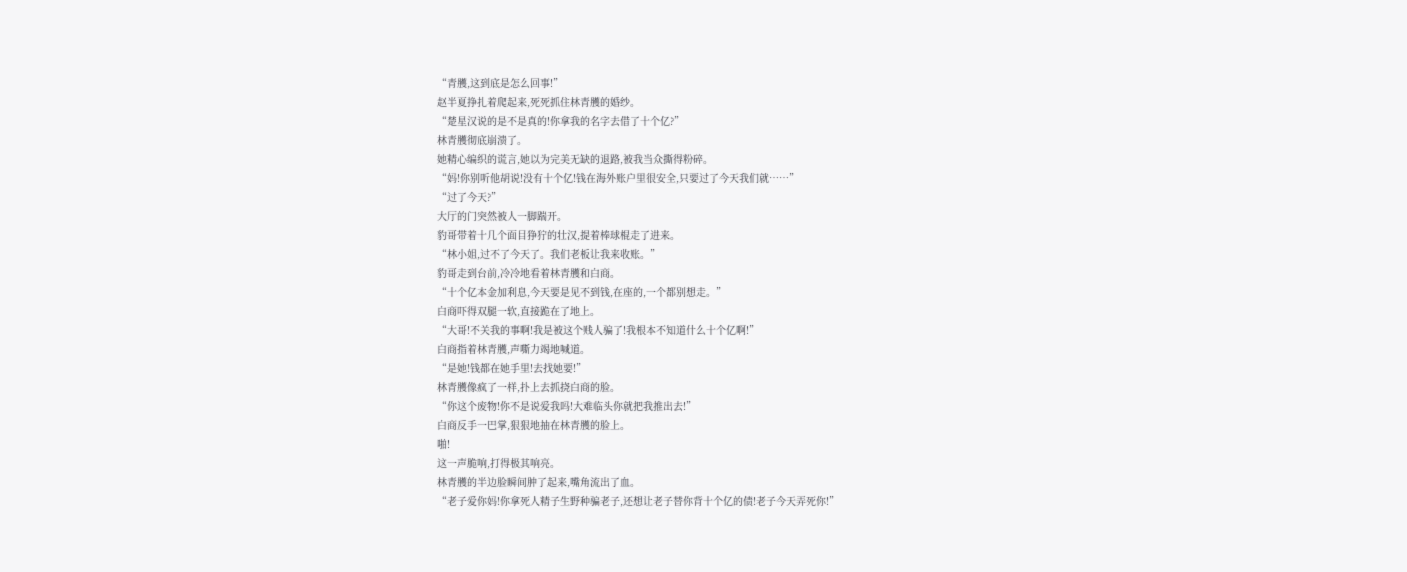“青雘,这到底是怎么回事!”
赵半夏挣扎着爬起来,死死抓住林青雘的婚纱。
“楚星汉说的是不是真的!你拿我的名字去借了十个亿?”
林青雘彻底崩溃了。
她精心编织的谎言,她以为完美无缺的退路,被我当众撕得粉碎。
“妈!你别听他胡说!没有十个亿!钱在海外账户里很安全,只要过了今天我们就……”
“过了今天?”
大厅的门突然被人一脚踹开。
豹哥带着十几个面目狰狞的壮汉,提着棒球棍走了进来。
“林小姐,过不了今天了。我们老板让我来收账。”
豹哥走到台前,冷冷地看着林青雘和白商。
“十个亿本金加利息,今天要是见不到钱,在座的,一个都别想走。”
白商吓得双腿一软,直接跪在了地上。
“大哥!不关我的事啊!我是被这个贱人骗了!我根本不知道什么十个亿啊!”
白商指着林青雘,声嘶力竭地喊道。
“是她!钱都在她手里!去找她要!”
林青雘像疯了一样,扑上去抓挠白商的脸。
“你这个废物!你不是说爱我吗!大难临头你就把我推出去!”
白商反手一巴掌,狠狠地抽在林青雘的脸上。
啪!
这一声脆响,打得极其响亮。
林青雘的半边脸瞬间肿了起来,嘴角流出了血。
“老子爱你妈!你拿死人精子生野种骗老子,还想让老子替你背十个亿的债!老子今天弄死你!”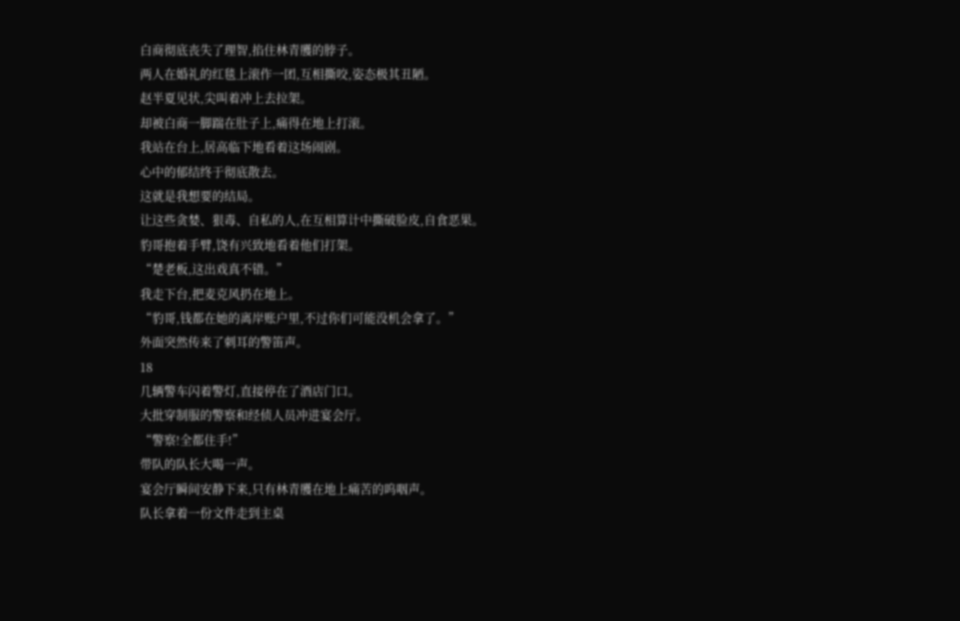白商彻底丧失了理智,掐住林青雘的脖子。
两人在婚礼的红毯上滚作一团,互相撕咬,姿态极其丑陋。
赵半夏见状,尖叫着冲上去拉架。
却被白商一脚踹在肚子上,痛得在地上打滚。
我站在台上,居高临下地看着这场闹剧。
心中的郁结终于彻底散去。
这就是我想要的结局。
让这些贪婪、狠毒、自私的人,在互相算计中撕破脸皮,自食恶果。
豹哥抱着手臂,饶有兴致地看着他们打架。
“楚老板,这出戏真不错。”
我走下台,把麦克风扔在地上。
“豹哥,钱都在她的离岸账户里,不过你们可能没机会拿了。”
外面突然传来了刺耳的警笛声。
18
几辆警车闪着警灯,直接停在了酒店门口。
大批穿制服的警察和经侦人员冲进宴会厅。
“警察!全都住手!”
带队的队长大喝一声。
宴会厅瞬间安静下来,只有林青雘在地上痛苦的呜咽声。
队长拿着一份文件走到主桌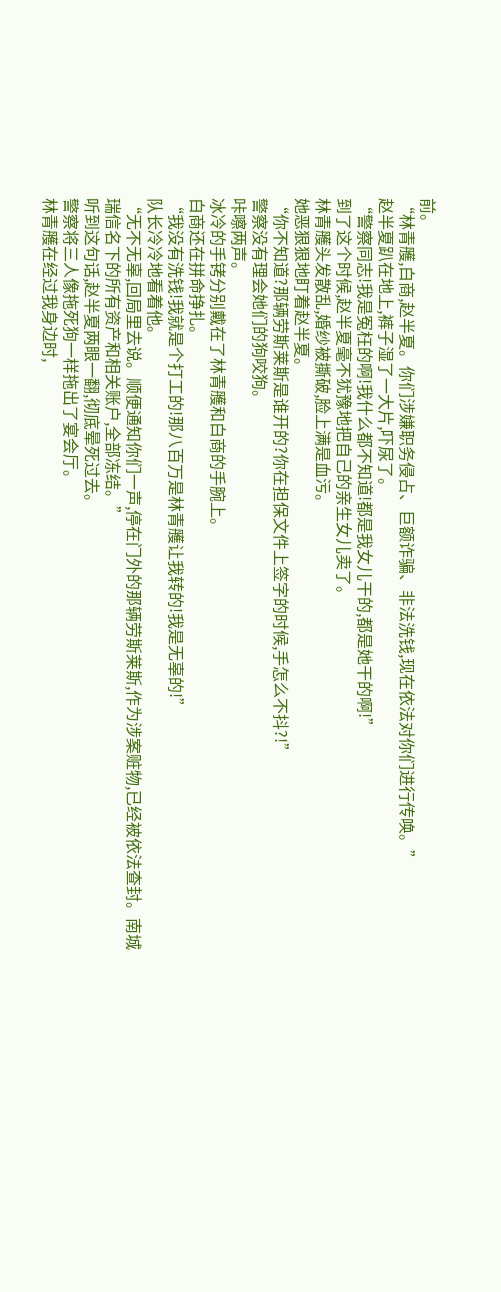前。
“林青雘,白商,赵半夏。你们涉嫌职务侵占、巨额诈骗、非法洗钱,现在依法对你们进行传唤。”
赵半夏趴在地上,裤子湿了一大片,吓尿了。
“警察同志!我是冤枉的啊!我什么都不知道!都是我女儿干的,都是她干的啊!”
到了这个时候,赵半夏毫不犹豫地把自己的亲生女儿卖了。
林青雘头发散乱,婚纱被撕破,脸上满是血污。
她恶狠狠地盯着赵半夏。
“你不知道?那辆劳斯莱斯是谁开的?你在担保文件上签字的时候,手怎么不抖?!”
警察没有理会她们的狗咬狗。
咔嚓两声。
冰冷的手铐分别戴在了林青雘和白商的手腕上。
白商还在拼命挣扎。
“我没有洗钱!我就是个打工的!那八百万是林青雘让我转的!我是无辜的!”
队长冷冷地看着他。
“无不无辜,回局里去说。顺便通知你们一声,停在门外的那辆劳斯莱斯,作为涉案赃物,已经被依法查封。南城瑞信名下的所有资产和相关账户,全部冻结。”
听到这句话,赵半夏两眼一翻,彻底晕死过去。
警察将三人像拖死狗一样拖出了宴会厅。
林青雘在经过我身边时,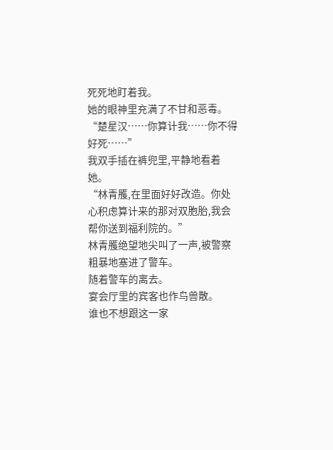死死地盯着我。
她的眼神里充满了不甘和恶毒。
“楚星汉……你算计我……你不得好死……”
我双手插在裤兜里,平静地看着她。
“林青雘,在里面好好改造。你处心积虑算计来的那对双胞胎,我会帮你送到福利院的。”
林青雘绝望地尖叫了一声,被警察粗暴地塞进了警车。
随着警车的离去。
宴会厅里的宾客也作鸟兽散。
谁也不想跟这一家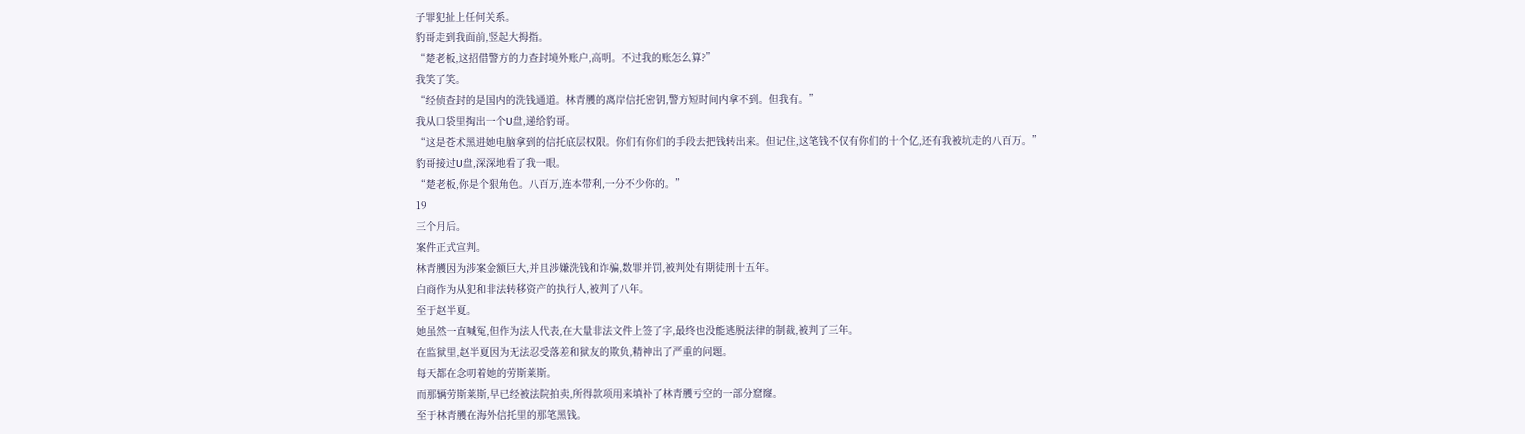子罪犯扯上任何关系。
豹哥走到我面前,竖起大拇指。
“楚老板,这招借警方的力查封境外账户,高明。不过我的账怎么算?”
我笑了笑。
“经侦查封的是国内的洗钱通道。林青雘的离岸信托密钥,警方短时间内拿不到。但我有。”
我从口袋里掏出一个U盘,递给豹哥。
“这是苍术黑进她电脑拿到的信托底层权限。你们有你们的手段去把钱转出来。但记住,这笔钱不仅有你们的十个亿,还有我被坑走的八百万。”
豹哥接过U盘,深深地看了我一眼。
“楚老板,你是个狠角色。八百万,连本带利,一分不少你的。”
19
三个月后。
案件正式宣判。
林青雘因为涉案金额巨大,并且涉嫌洗钱和诈骗,数罪并罚,被判处有期徒刑十五年。
白商作为从犯和非法转移资产的执行人,被判了八年。
至于赵半夏。
她虽然一直喊冤,但作为法人代表,在大量非法文件上签了字,最终也没能逃脱法律的制裁,被判了三年。
在监狱里,赵半夏因为无法忍受落差和狱友的欺负,精神出了严重的问题。
每天都在念叨着她的劳斯莱斯。
而那辆劳斯莱斯,早已经被法院拍卖,所得款项用来填补了林青雘亏空的一部分窟窿。
至于林青雘在海外信托里的那笔黑钱。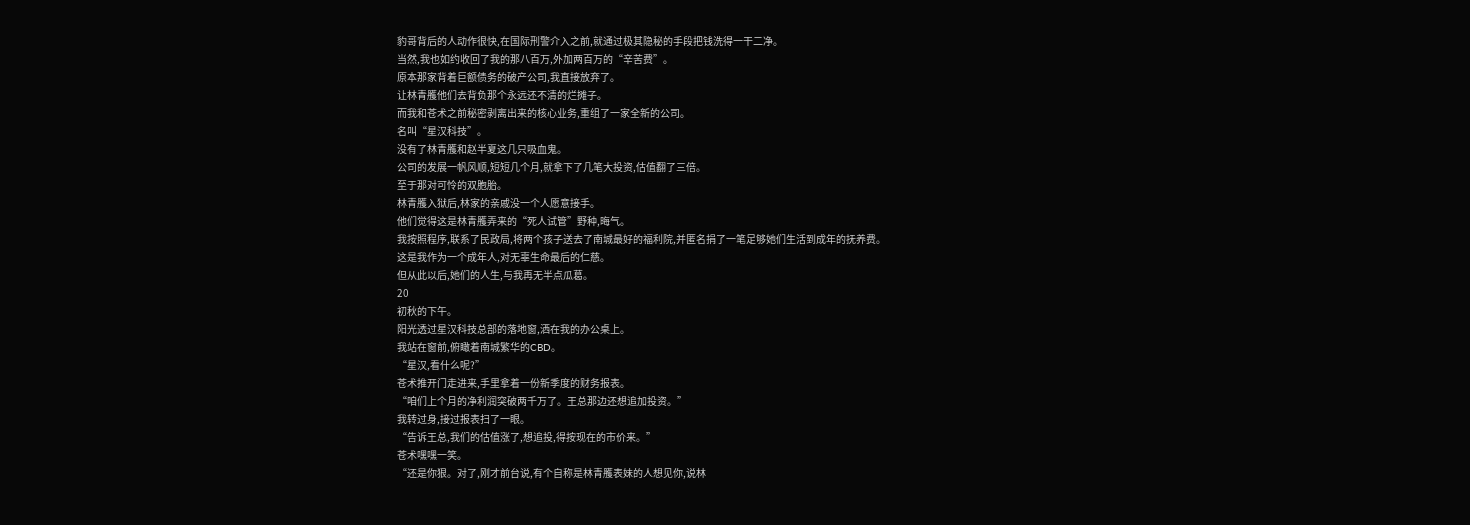豹哥背后的人动作很快,在国际刑警介入之前,就通过极其隐秘的手段把钱洗得一干二净。
当然,我也如约收回了我的那八百万,外加两百万的“辛苦费”。
原本那家背着巨额债务的破产公司,我直接放弃了。
让林青雘他们去背负那个永远还不清的烂摊子。
而我和苍术之前秘密剥离出来的核心业务,重组了一家全新的公司。
名叫“星汉科技”。
没有了林青雘和赵半夏这几只吸血鬼。
公司的发展一帆风顺,短短几个月,就拿下了几笔大投资,估值翻了三倍。
至于那对可怜的双胞胎。
林青雘入狱后,林家的亲戚没一个人愿意接手。
他们觉得这是林青雘弄来的“死人试管”野种,晦气。
我按照程序,联系了民政局,将两个孩子送去了南城最好的福利院,并匿名捐了一笔足够她们生活到成年的抚养费。
这是我作为一个成年人,对无辜生命最后的仁慈。
但从此以后,她们的人生,与我再无半点瓜葛。
20
初秋的下午。
阳光透过星汉科技总部的落地窗,洒在我的办公桌上。
我站在窗前,俯瞰着南城繁华的CBD。
“星汉,看什么呢?”
苍术推开门走进来,手里拿着一份新季度的财务报表。
“咱们上个月的净利润突破两千万了。王总那边还想追加投资。”
我转过身,接过报表扫了一眼。
“告诉王总,我们的估值涨了,想追投,得按现在的市价来。”
苍术嘿嘿一笑。
“还是你狠。对了,刚才前台说,有个自称是林青雘表妹的人想见你,说林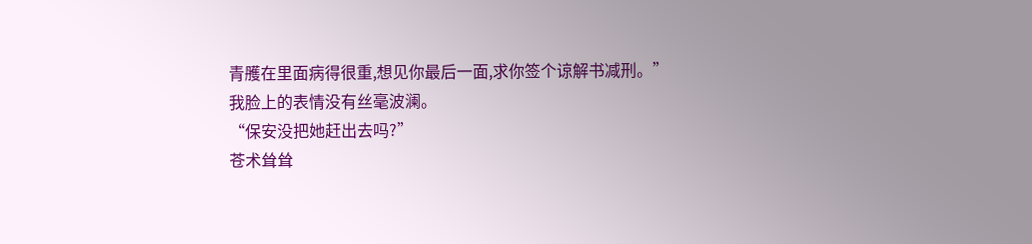青雘在里面病得很重,想见你最后一面,求你签个谅解书减刑。”
我脸上的表情没有丝毫波澜。
“保安没把她赶出去吗?”
苍术耸耸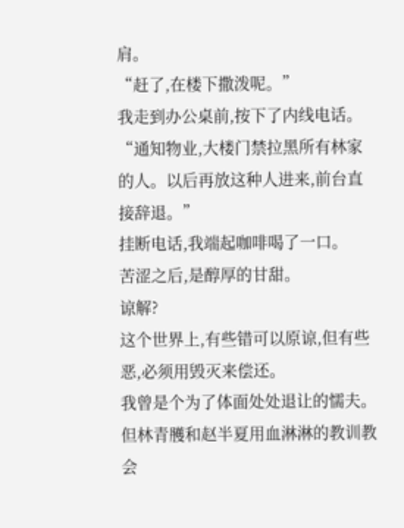肩。
“赶了,在楼下撒泼呢。”
我走到办公桌前,按下了内线电话。
“通知物业,大楼门禁拉黑所有林家的人。以后再放这种人进来,前台直接辞退。”
挂断电话,我端起咖啡喝了一口。
苦涩之后,是醇厚的甘甜。
谅解?
这个世界上,有些错可以原谅,但有些恶,必须用毁灭来偿还。
我曾是个为了体面处处退让的懦夫。
但林青雘和赵半夏用血淋淋的教训教会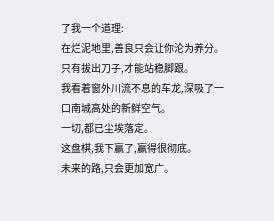了我一个道理:
在烂泥地里,善良只会让你沦为养分。
只有拔出刀子,才能站稳脚跟。
我看着窗外川流不息的车龙,深吸了一口南城高处的新鲜空气。
一切,都已尘埃落定。
这盘棋,我下赢了,赢得很彻底。
未来的路,只会更加宽广。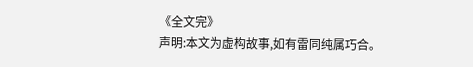《全文完》
声明:本文为虚构故事,如有雷同纯属巧合。